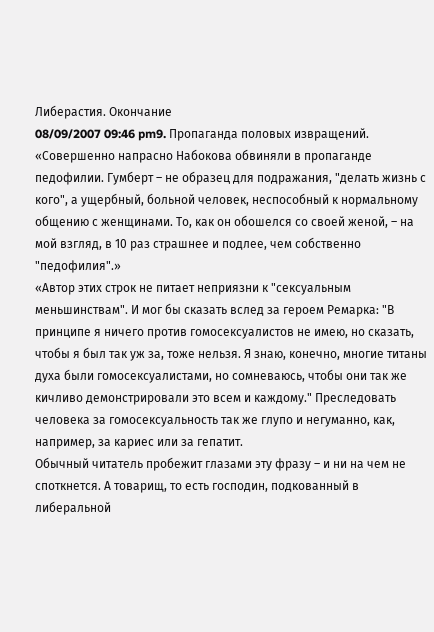Либерастия. Окончание
08/09/2007 09:46 pm9. Пропаганда половых извращений.
«Совершенно напрасно Набокова обвиняли в пропаганде педофилии. Гумберт – не образец для подражания, "делать жизнь с кого", а ущербный, больной человек, неспособный к нормальному общению с женщинами. То, как он обошелся со своей женой, – на мой взгляд, в 10 раз страшнее и подлее, чем собственно "педофилия".»
«Автор этих строк не питает неприязни к "сексуальным меньшинствам". И мог бы сказать вслед за героем Ремарка: "В принципе я ничего против гомосексуалистов не имею, но сказать, чтобы я был так уж за, тоже нельзя. Я знаю, конечно, многие титаны духа были гомосексуалистами, но сомневаюсь, чтобы они так же кичливо демонстрировали это всем и каждому." Преследовать человека за гомосексуальность так же глупо и негуманно, как, например, за кариес или за гепатит.
Обычный читатель пробежит глазами эту фразу – и ни на чем не споткнется. А товарищ, то есть господин, подкованный в либеральной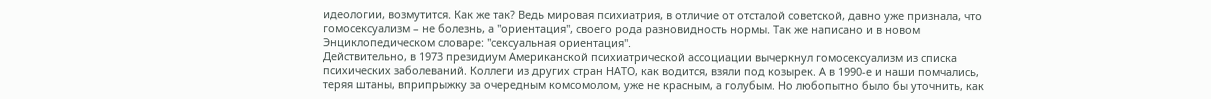идеологии, возмутится. Как же так? Ведь мировая психиатрия, в отличие от отсталой советской, давно уже признала, что гомосексуализм – не болезнь, а "ориентация", своего рода разновидность нормы. Так же написано и в новом Энциклопедическом словаре: "сексуальная ориентация".
Действительно, в 1973 президиум Американской психиатрической ассоциации вычеркнул гомосексуализм из списка психических заболеваний. Коллеги из других стран НАТО, как водится, взяли под козырек. А в 1990-е и наши помчались, теряя штаны, вприпрыжку за очередным комсомолом, уже не красным, а голубым. Но любопытно было бы уточнить, как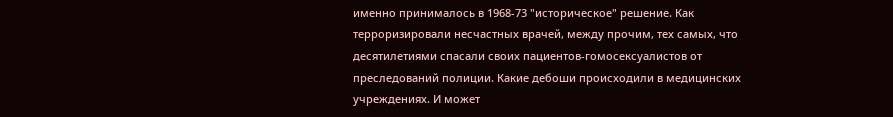именно принималось в 1968-73 "историческое" решение. Как терроризировали несчастных врачей, между прочим, тех самых, что десятилетиями спасали своих пациентов-гомосексуалистов от преследований полиции. Какие дебоши происходили в медицинских учреждениях. И может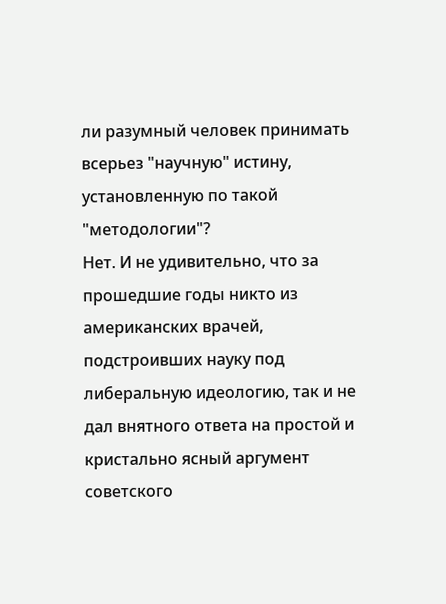ли разумный человек принимать всерьез "научную" истину, установленную по такой "методологии"?
Нет. И не удивительно, что за прошедшие годы никто из американских врачей, подстроивших науку под либеральную идеологию, так и не дал внятного ответа на простой и кристально ясный аргумент советского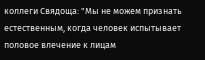коллеги Свядоща: "Мы не можем признать естественным, когда человек испытывает половое влечение к лицам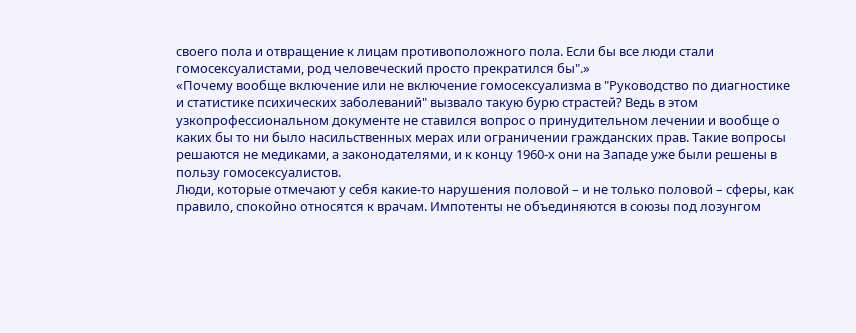своего пола и отвращение к лицам противоположного пола. Если бы все люди стали гомосексуалистами, род человеческий просто прекратился бы".»
«Почему вообще включение или не включение гомосексуализма в "Руководство по диагностике и статистике психических заболеваний" вызвало такую бурю страстей? Ведь в этом узкопрофессиональном документе не ставился вопрос о принудительном лечении и вообще о каких бы то ни было насильственных мерах или ограничении гражданских прав. Такие вопросы решаются не медиками, а законодателями, и к концу 1960-х они на Западе уже были решены в пользу гомосексуалистов.
Люди, которые отмечают у себя какие-то нарушения половой – и не только половой – сферы, как правило, спокойно относятся к врачам. Импотенты не объединяются в союзы под лозунгом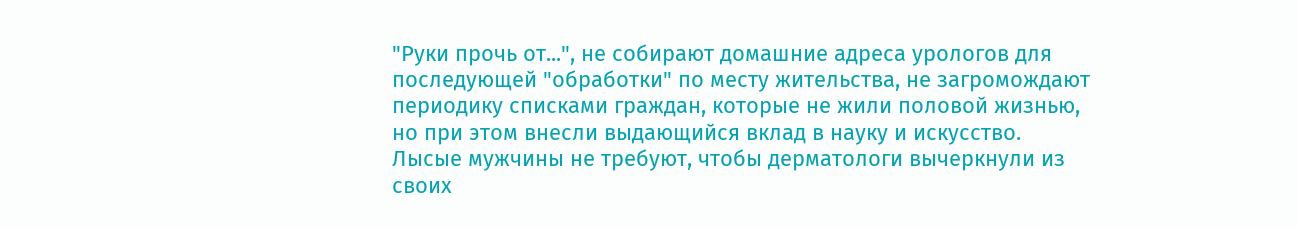"Руки прочь от...", не собирают домашние адреса урологов для последующей "обработки" по месту жительства, не загромождают периодику списками граждан, которые не жили половой жизнью, но при этом внесли выдающийся вклад в науку и искусство. Лысые мужчины не требуют, чтобы дерматологи вычеркнули из своих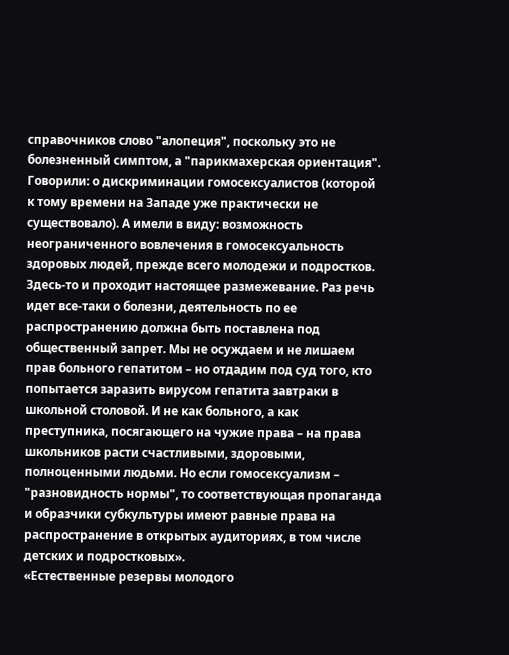справочников слово "алопеция", поскольку это не болезненный симптом, а "парикмахерская ориентация".
Говорили: о дискриминации гомосексуалистов (которой к тому времени на Западе уже практически не существовало). А имели в виду: возможность неограниченного вовлечения в гомосексуальность здоровых людей, прежде всего молодежи и подростков.
Здесь-то и проходит настоящее размежевание. Раз речь идет все-таки о болезни, деятельность по ее распространению должна быть поставлена под общественный запрет. Мы не осуждаем и не лишаем прав больного гепатитом – но отдадим под суд того, кто попытается заразить вирусом гепатита завтраки в школьной столовой. И не как больного, а как преступника, посягающего на чужие права – на права школьников расти счастливыми, здоровыми, полноценными людьми. Но если гомосексуализм – "разновидность нормы", то соответствующая пропаганда и образчики субкультуры имеют равные права на распространение в открытых аудиториях, в том числе детских и подростковых».
«Естественные резервы молодого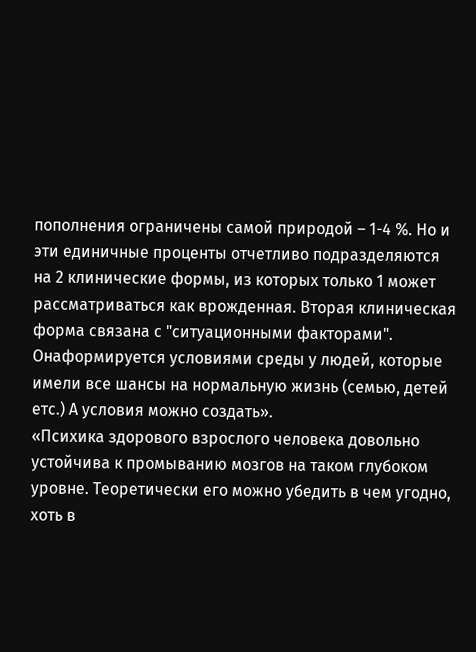пополнения ограничены самой природой – 1-4 %. Но и эти единичные проценты отчетливо подразделяются на 2 клинические формы, из которых только 1 может рассматриваться как врожденная. Вторая клиническая форма связана с "ситуационными факторами". Онаформируется условиями среды у людей, которые имели все шансы на нормальную жизнь (семью, детей етс.) А условия можно создать».
«Психика здорового взрослого человека довольно устойчива к промыванию мозгов на таком глубоком уровне. Теоретически его можно убедить в чем угодно, хоть в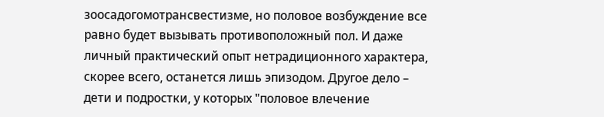зоосадогомотрансвестизме, но половое возбуждение все равно будет вызывать противоположный пол. И даже личный практический опыт нетрадиционного характера, скорее всего, останется лишь эпизодом. Другое дело – дети и подростки, у которых "половое влечение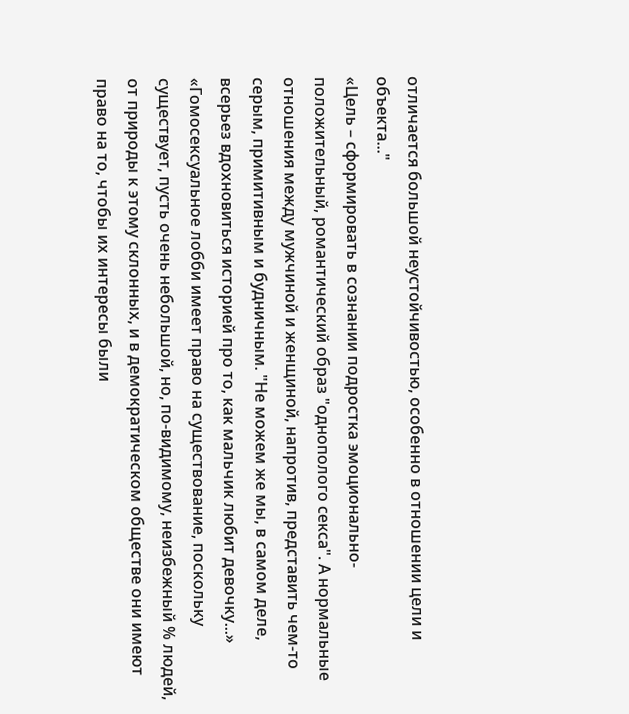отличается большой неустойчивостью, особенно в отношении цели и объекта..."
«Цель – сформировать в сознании подростка эмоционально-положительный, романтический образ "однополого секса". А нормальные отношения между мужчиной и женщиной, напротив, представить чем-то серым, примитивным и будничным. "Не можем же мы, в самом деле, всерьез вдохновиться историей про то, как мальчик любит девочку...»
«Гомосексуальное лобби имеет право на существование, поскольку существует, пусть очень небольшой, но, по-видимому, неизбежный % людей, от природы к этому склонных, и в демократическом обществе они имеют право на то, чтобы их интересы были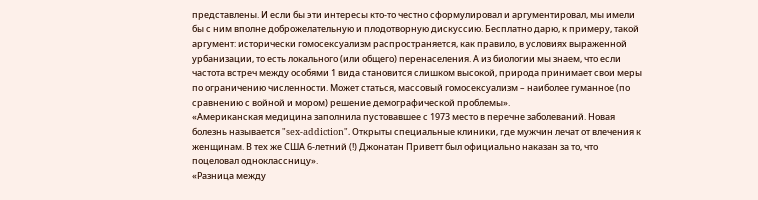представлены. И если бы эти интересы кто-то честно сформулировал и аргументировал, мы имели бы с ним вполне доброжелательную и плодотворную дискуссию. Бесплатно дарю, к примеру, такой аргумент: исторически гомосексуализм распространяется, как правило, в условиях выраженной урбанизации, то есть локального (или общего) перенаселения. А из биологии мы знаем, что если частота встреч между особями 1 вида становится слишком высокой, природа принимает свои меры по ограничению численности. Может статься, массовый гомосексуализм – наиболее гуманное (по сравнению с войной и мором) решение демографической проблемы».
«Американская медицина заполнила пустовавшее с 1973 место в перечне заболеваний. Новая болезнь называется "sex-addiction". Открыты специальные клиники, где мужчин лечат от влечения к женщинам. В тех же США 6-летний (!) Джонатан Приветт был официально наказан за то, что поцеловал одноклассницу».
«Разница между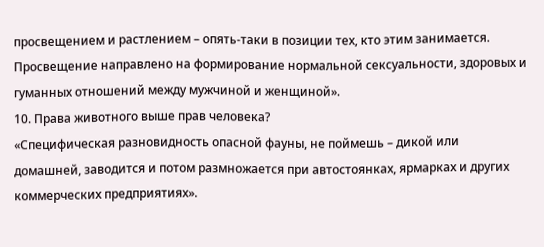просвещением и растлением – опять-таки в позиции тех, кто этим занимается. Просвещение направлено на формирование нормальной сексуальности, здоровых и гуманных отношений между мужчиной и женщиной».
10. Права животного выше прав человека?
«Специфическая разновидность опасной фауны, не поймешь – дикой или домашней, заводится и потом размножается при автостоянках, ярмарках и других коммерческих предприятиях».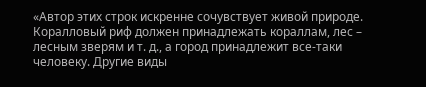«Автор этих строк искренне сочувствует живой природе. Коралловый риф должен принадлежать кораллам, лес – лесным зверям и т. д., а город принадлежит все-таки человеку. Другие виды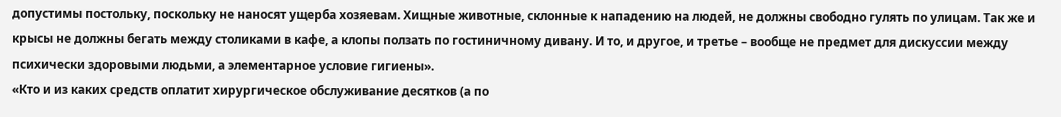допустимы постольку, поскольку не наносят ущерба хозяевам. Хищные животные, склонные к нападению на людей, не должны свободно гулять по улицам. Так же и крысы не должны бегать между столиками в кафе, а клопы ползать по гостиничному дивану. И то, и другое, и третье – вообще не предмет для дискуссии между психически здоровыми людьми, а элементарное условие гигиены».
«Кто и из каких средств оплатит хирургическое обслуживание десятков (а по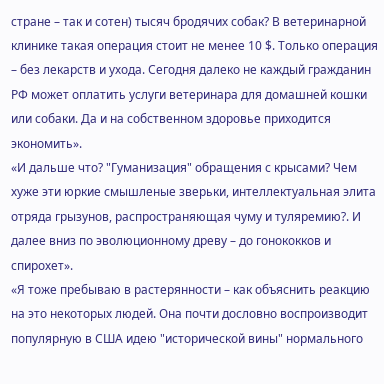стране – так и сотен) тысяч бродячих собак? В ветеринарной клинике такая операция стоит не менее 10 $. Только операция – без лекарств и ухода. Сегодня далеко не каждый гражданин РФ может оплатить услуги ветеринара для домашней кошки или собаки. Да и на собственном здоровье приходится экономить».
«И дальше что? "Гуманизация" обращения с крысами? Чем хуже эти юркие смышленые зверьки, интеллектуальная элита отряда грызунов, распространяющая чуму и туляремию?. И далее вниз по эволюционному древу – до гонококков и спирохет».
«Я тоже пребываю в растерянности – как объяснить реакцию на это некоторых людей. Она почти дословно воспроизводит популярную в США идею "исторической вины" нормального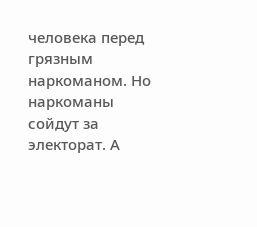человека перед грязным наркоманом. Но наркоманы сойдут за электорат. А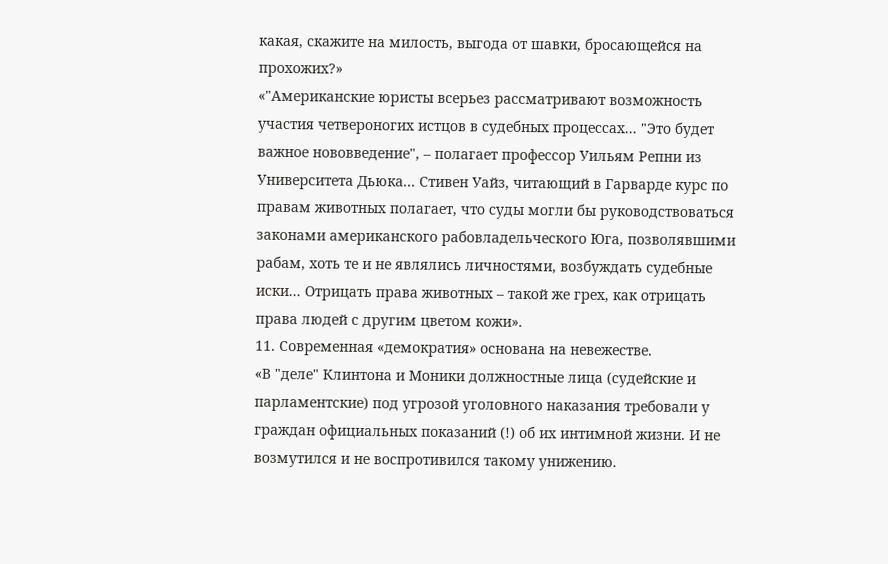какая, скажите на милость, выгода от шавки, бросающейся на прохожих?»
«"Американские юристы всерьез рассматривают возможность участия четвероногих истцов в судебных процессах... "Это будет важное нововведение", – полагает профессор Уильям Репни из Университета Дьюка... Стивен Уайз, читающий в Гарварде курс по правам животных полагает, что суды могли бы руководствоваться законами американского рабовладельческого Юга, позволявшими рабам, хоть те и не являлись личностями, возбуждать судебные иски... Отрицать права животных – такой же грех, как отрицать права людей с другим цветом кожи».
11. Современная «демократия» основана на невежестве.
«В "деле" Клинтона и Моники должностные лица (судейские и парламентские) под угрозой уголовного наказания требовали у граждан официальных показаний (!) об их интимной жизни. И не возмутился и не воспротивился такому унижению.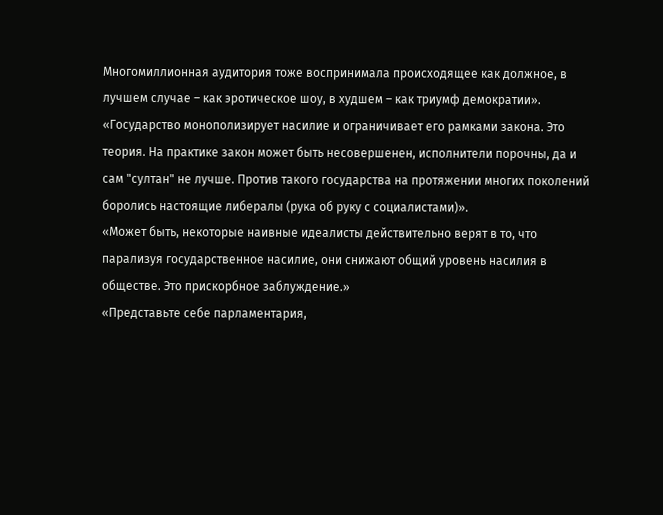Многомиллионная аудитория тоже воспринимала происходящее как должное, в лучшем случае – как эротическое шоу, в худшем – как триумф демократии».
«Государство монополизирует насилие и ограничивает его рамками закона. Это теория. На практике закон может быть несовершенен, исполнители порочны, да и сам "султан" не лучше. Против такого государства на протяжении многих поколений боролись настоящие либералы (рука об руку с социалистами)».
«Может быть, некоторые наивные идеалисты действительно верят в то, что парализуя государственное насилие, они снижают общий уровень насилия в обществе. Это прискорбное заблуждение.»
«Представьте себе парламентария,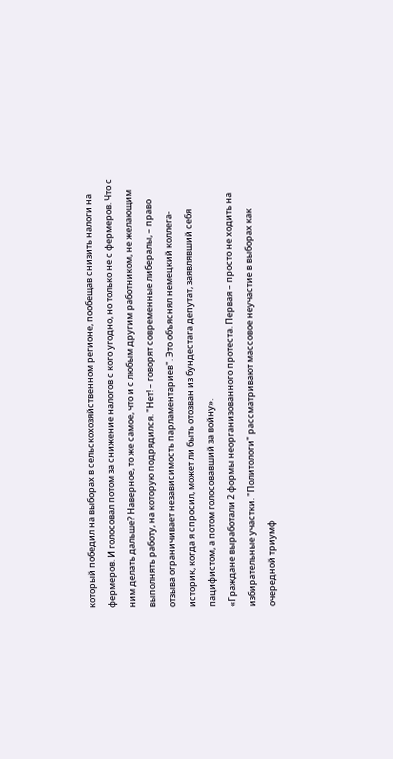который победил на выборах в сельскохозяйственном регионе, пообещав снизить налоги на фермеров. И голосовал потом за снижение налогов с кого угодно, но только не с фермеров. Что с ним делать дальше? Наверное, то же самое, что и с любым другим работником, не желающим выполнять работу, на которую подрядился. "Нет! – говорят современные либералы, – право отзыва ограничивает независимость парламентариев". Это объяснял немецкий коллега-историк, когда я спросил, может ли быть отозван из бундестага депутат, заявлявший себя пацифистом, а потом голосовавший за войну».
«Граждане выработали 2 формы неорганизованного протеста. Первая – просто не ходить на избирательные участки. "Политологи" рассматривают массовое неучастие в выборах как очередной триумф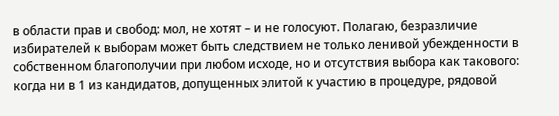в области прав и свобод: мол, не хотят – и не голосуют. Полагаю, безразличие избирателей к выборам может быть следствием не только ленивой убежденности в собственном благополучии при любом исходе, но и отсутствия выбора как такового: когда ни в 1 из кандидатов, допущенных элитой к участию в процедуре, рядовой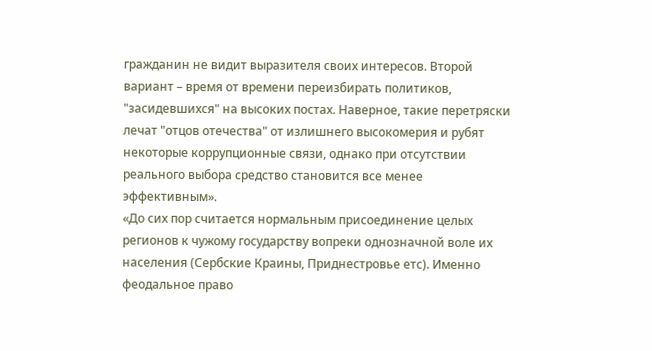гражданин не видит выразителя своих интересов. Второй вариант – время от времени переизбирать политиков, "засидевшихся" на высоких постах. Наверное, такие перетряски лечат "отцов отечества" от излишнего высокомерия и рубят некоторые коррупционные связи, однако при отсутствии реального выбора средство становится все менее эффективным».
«До сих пор считается нормальным присоединение целых регионов к чужому государству вопреки однозначной воле их населения (Сербские Краины, Приднестровье етс). Именно феодальное право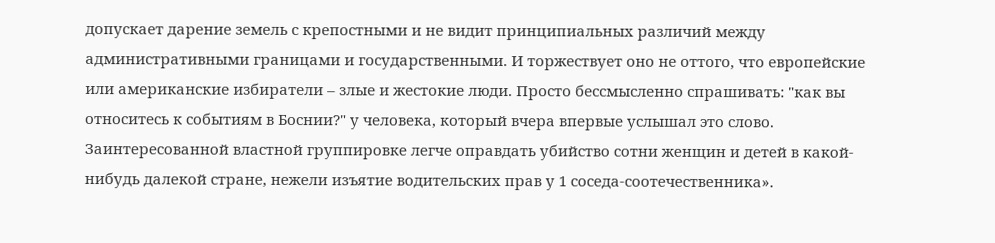допускает дарение земель с крепостными и не видит принципиальных различий между административными границами и государственными. И торжествует оно не оттого, что европейские или американские избиратели – злые и жестокие люди. Просто бессмысленно спрашивать: "как вы относитесь к событиям в Боснии?" у человека, который вчера впервые услышал это слово. Заинтересованной властной группировке легче оправдать убийство сотни женщин и детей в какой-нибудь далекой стране, нежели изъятие водительских прав у 1 соседа-соотечественника».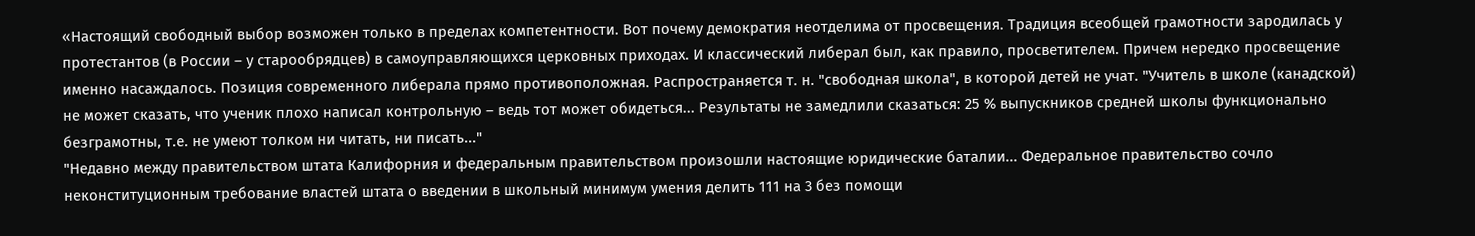«Настоящий свободный выбор возможен только в пределах компетентности. Вот почему демократия неотделима от просвещения. Традиция всеобщей грамотности зародилась у протестантов (в России – у старообрядцев) в самоуправляющихся церковных приходах. И классический либерал был, как правило, просветителем. Причем нередко просвещение именно насаждалось. Позиция современного либерала прямо противоположная. Распространяется т. н. "свободная школа", в которой детей не учат. "Учитель в школе (канадской) не может сказать, что ученик плохо написал контрольную – ведь тот может обидеться... Результаты не замедлили сказаться: 25 % выпускников средней школы функционально безграмотны, т.е. не умеют толком ни читать, ни писать..."
"Недавно между правительством штата Калифорния и федеральным правительством произошли настоящие юридические баталии... Федеральное правительство сочло неконституционным требование властей штата о введении в школьный минимум умения делить 111 на 3 без помощи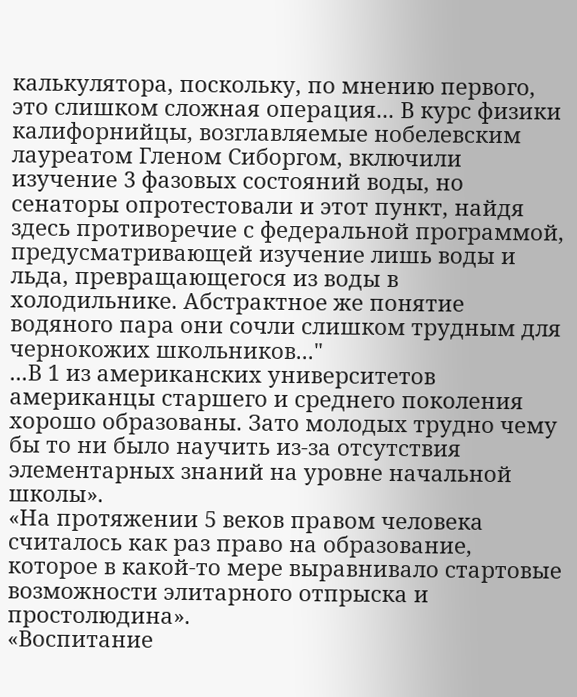калькулятора, поскольку, по мнению первого, это слишком сложная операция... В курс физики калифорнийцы, возглавляемые нобелевским лауреатом Гленом Сиборгом, включили изучение 3 фазовых состояний воды, но сенаторы опротестовали и этот пункт, найдя здесь противоречие с федеральной программой, предусматривающей изучение лишь воды и льда, превращающегося из воды в холодильнике. Абстрактное же понятие водяного пара они сочли слишком трудным для чернокожих школьников..."
...В 1 из американских университетов американцы старшего и среднего поколения хорошо образованы. Зато молодых трудно чему бы то ни было научить из-за отсутствия элементарных знаний на уровне начальной школы».
«На протяжении 5 веков правом человека считалось как раз право на образование, которое в какой-то мере выравнивало стартовые возможности элитарного отпрыска и простолюдина».
«Воспитание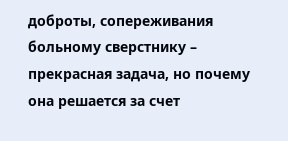доброты, сопереживания больному сверстнику – прекрасная задача, но почему она решается за счет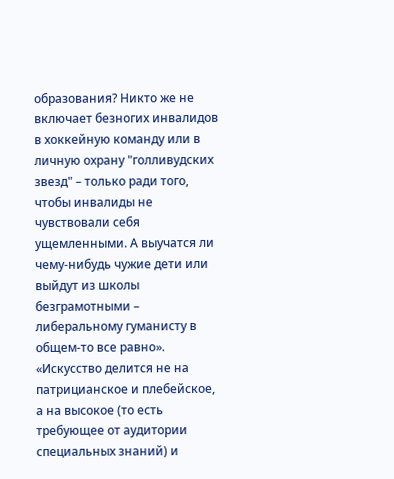образования? Никто же не включает безногих инвалидов в хоккейную команду или в личную охрану "голливудских звезд" – только ради того, чтобы инвалиды не чувствовали себя ущемленными. А выучатся ли чему-нибудь чужие дети или выйдут из школы безграмотными – либеральному гуманисту в общем-то все равно».
«Искусство делится не на патрицианское и плебейское, а на высокое (то есть требующее от аудитории специальных знаний) и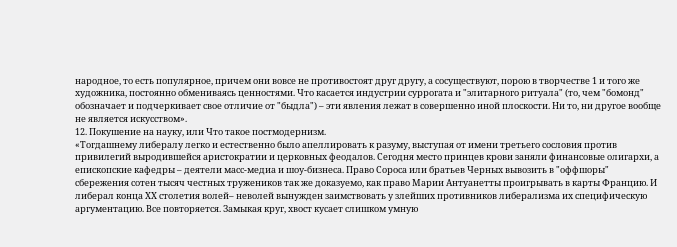народное, то есть популярное, причем они вовсе не противостоят друг другу, а сосуществуют, порою в творчестве 1 и того же художника, постоянно обмениваясь ценностями. Что касается индустрии суррогата и "элитарного ритуала" (то, чем "бомонд" обозначает и подчеркивает свое отличие от "быдла") – эти явления лежат в совершенно иной плоскости. Ни то, ни другое вообще не является искусством».
12. Покушение на науку, или Что такое постмодернизм.
«Тогдашнему либералу легко и естественно было апеллировать к разуму, выступая от имени третьего сословия против привилегий выродившейся аристократии и церковных феодалов. Сегодня место принцев крови заняли финансовые олигархи, а епископские кафедры – деятели масс-медиа и шоу-бизнеса. Право Сороса или братьев Черных вывозить в "оффшоры" сбережения сотен тысяч честных тружеников так же доказуемо, как право Марии Антуанетты проигрывать в карты Францию. И либерал конца ХХ столетия волей– неволей вынужден заимствовать у злейших противников либерализма их специфическую аргументацию. Все повторяется. Замыкая круг, хвост кусает слишком умную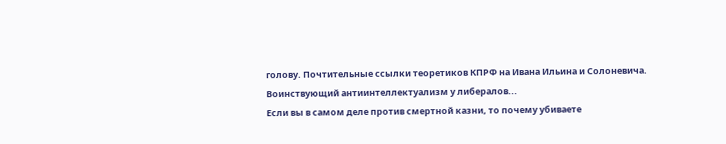голову. Почтительные ссылки теоретиков КПРФ на Ивана Ильина и Солоневича. Воинствующий антиинтеллектуализм у либералов...
Если вы в самом деле против смертной казни, то почему убиваете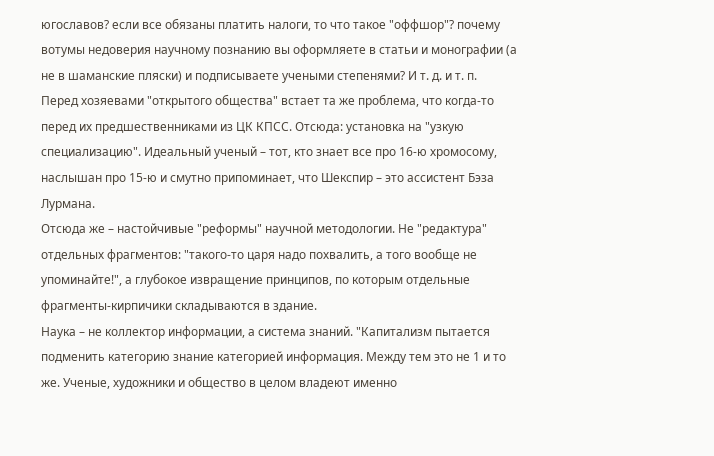югославов? если все обязаны платить налоги, то что такое "оффшор"? почему вотумы недоверия научному познанию вы оформляете в статьи и монографии (а не в шаманские пляски) и подписываете учеными степенями? И т. д. и т. п.
Перед хозяевами "открытого общества" встает та же проблема, что когда-то перед их предшественниками из ЦК КПСС. Отсюда: установка на "узкую специализацию". Идеальный ученый – тот, кто знает все про 16-ю хромосому, наслышан про 15-ю и смутно припоминает, что Шекспир – это ассистент Бэза Лурмана.
Отсюда же – настойчивые "реформы" научной методологии. Не "редактура" отдельных фрагментов: "такого-то царя надо похвалить, а того вообще не упоминайте!", а глубокое извращение принципов, по которым отдельные фрагменты-кирпичики складываются в здание.
Наука – не коллектор информации, а система знаний. "Капитализм пытается подменить категорию знание категорией информация. Между тем это не 1 и то же. Ученые, художники и общество в целом владеют именно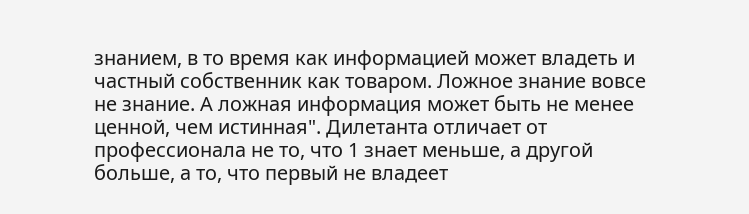знанием, в то время как информацией может владеть и частный собственник как товаром. Ложное знание вовсе не знание. А ложная информация может быть не менее ценной, чем истинная". Дилетанта отличает от профессионала не то, что 1 знает меньше, а другой больше, а то, что первый не владеет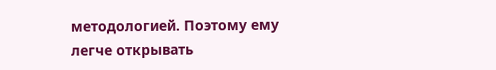методологией. Поэтому ему легче открывать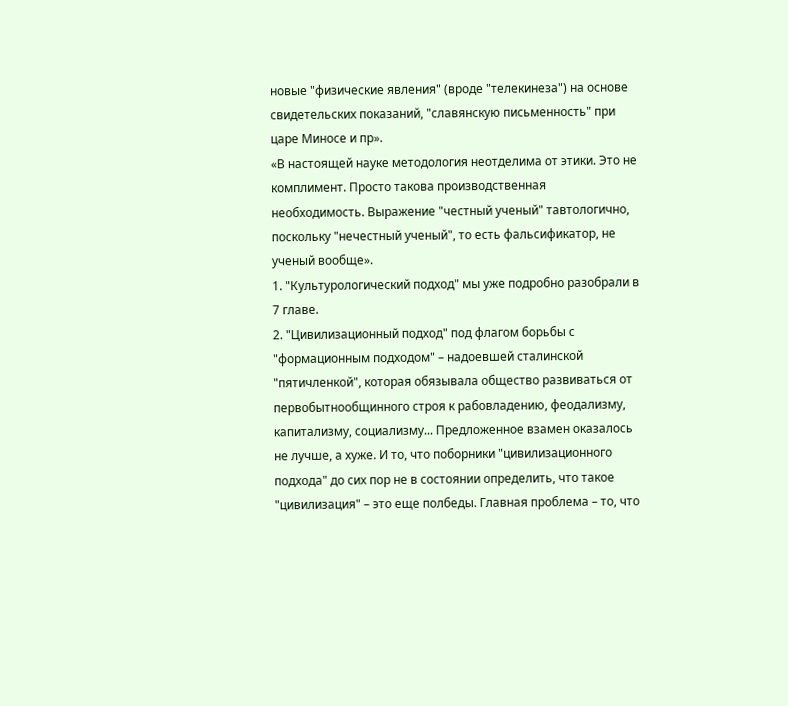новые "физические явления" (вроде "телекинеза") на основе свидетельских показаний, "славянскую письменность" при царе Миносе и пр».
«В настоящей науке методология неотделима от этики. Это не комплимент. Просто такова производственная необходимость. Выражение "честный ученый" тавтологично, поскольку "нечестный ученый", то есть фальсификатор, не ученый вообще».
1. "Культурологический подход" мы уже подробно разобрали в 7 главе.
2. "Цивилизационный подход" под флагом борьбы с "формационным подходом" – надоевшей сталинской "пятичленкой", которая обязывала общество развиваться от первобытнообщинного строя к рабовладению, феодализму, капитализму, социализму... Предложенное взамен оказалось не лучше, а хуже. И то, что поборники "цивилизационного подхода" до сих пор не в состоянии определить, что такое "цивилизация" – это еще полбеды. Главная проблема – то, что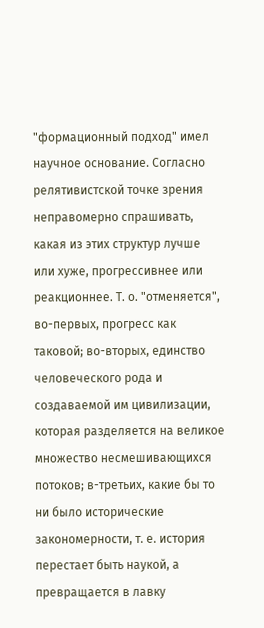"формационный подход" имел научное основание. Согласно релятивистской точке зрения неправомерно спрашивать, какая из этих структур лучше или хуже, прогрессивнее или реакционнее. Т. о. "отменяется", во-первых, прогресс как таковой; во-вторых, единство человеческого рода и создаваемой им цивилизации, которая разделяется на великое множество несмешивающихся потоков; в-третьих, какие бы то ни было исторические закономерности, т. е. история перестает быть наукой, а превращается в лавку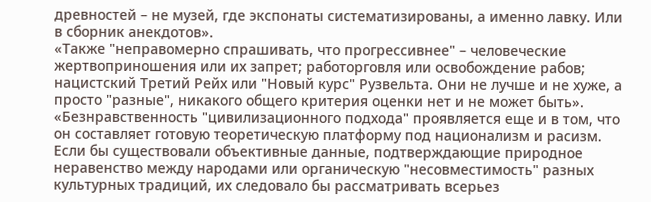древностей – не музей, где экспонаты систематизированы, а именно лавку. Или в сборник анекдотов».
«Также "неправомерно спрашивать, что прогрессивнее" – человеческие жертвоприношения или их запрет; работорговля или освобождение рабов; нацистский Третий Рейх или "Новый курс" Рузвельта. Они не лучше и не хуже, а просто "разные", никакого общего критерия оценки нет и не может быть».
«Безнравственность "цивилизационного подхода" проявляется еще и в том, что он составляет готовую теоретическую платформу под национализм и расизм. Если бы существовали объективные данные, подтверждающие природное неравенство между народами или органическую "несовместимость" разных культурных традиций, их следовало бы рассматривать всерьез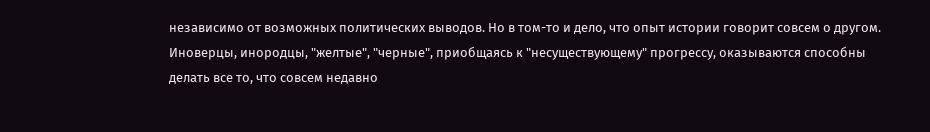независимо от возможных политических выводов. Но в том-то и дело, что опыт истории говорит совсем о другом. Иноверцы, инородцы, "желтые", "черные", приобщаясь к "несуществующему" прогрессу, оказываются способны делать все то, что совсем недавно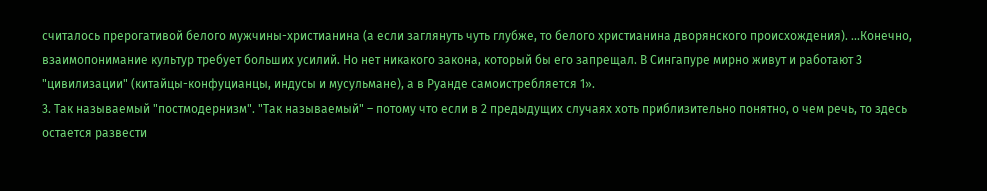считалось прерогативой белого мужчины-христианина (а если заглянуть чуть глубже, то белого христианина дворянского происхождения). ...Конечно, взаимопонимание культур требует больших усилий. Но нет никакого закона, который бы его запрещал. В Сингапуре мирно живут и работают 3 "цивилизации" (китайцы-конфуцианцы, индусы и мусульмане), а в Руанде самоистребляется 1».
3. Так называемый "постмодернизм". "Так называемый" – потому что если в 2 предыдущих случаях хоть приблизительно понятно, о чем речь, то здесь остается развести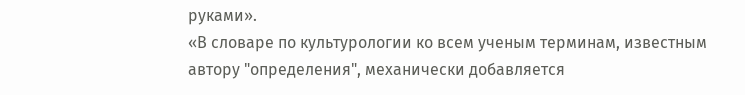руками».
«В словаре по культурологии ко всем ученым терминам, известным автору "определения", механически добавляется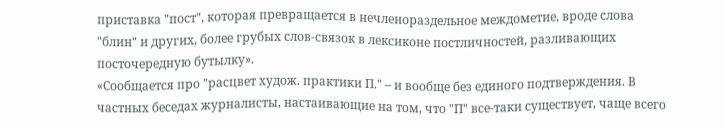приставка "пост", которая превращается в нечленораздельное междометие, вроде слова "блин" и других, более грубых слов-связок в лексиконе постличностей, разливающих посточередную бутылку».
«Сообщается про "расцвет худож. практики П." – и вообще без единого подтверждения. В частных беседах журналисты, настаивающие на том, что "П" все-таки существует, чаще всего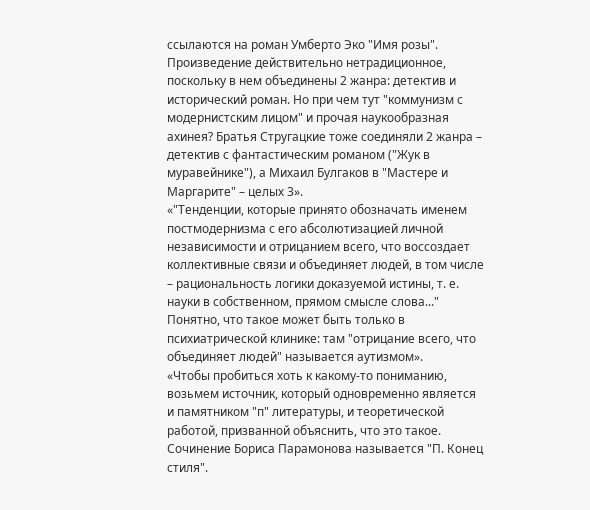ссылаются на роман Умберто Эко "Имя розы". Произведение действительно нетрадиционное, поскольку в нем объединены 2 жанра: детектив и исторический роман. Но при чем тут "коммунизм с модернистским лицом" и прочая наукообразная ахинея? Братья Стругацкие тоже соединяли 2 жанра – детектив с фантастическим романом ("Жук в муравейнике"), а Михаил Булгаков в "Мастере и Маргарите" – целых 3».
«"Тенденции, которые принято обозначать именем постмодернизма с его абсолютизацией личной независимости и отрицанием всего, что воссоздает коллективные связи и объединяет людей, в том числе – рациональность логики доказуемой истины, т. е. науки в собственном, прямом смысле слова..." Понятно, что такое может быть только в психиатрической клинике: там "отрицание всего, что объединяет людей" называется аутизмом».
«Чтобы пробиться хоть к какому-то пониманию, возьмем источник, который одновременно является и памятником "п" литературы, и теоретической работой, призванной объяснить, что это такое. Сочинение Бориса Парамонова называется "П. Конец стиля".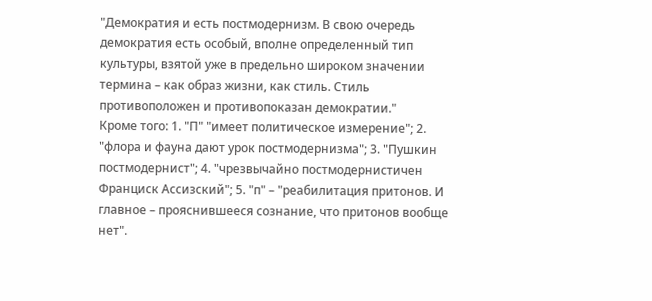"Демократия и есть постмодернизм. В свою очередь демократия есть особый, вполне определенный тип культуры, взятой уже в предельно широком значении термина – как образ жизни, как стиль. Стиль противоположен и противопоказан демократии."
Кроме того: 1. "П" "имеет политическое измерение"; 2. "флора и фауна дают урок постмодернизма"; 3. "Пушкин постмодернист"; 4. "чрезвычайно постмодернистичен Франциск Ассизский"; 5. "п" – "реабилитация притонов. И главное – прояснившееся сознание, что притонов вообще нет".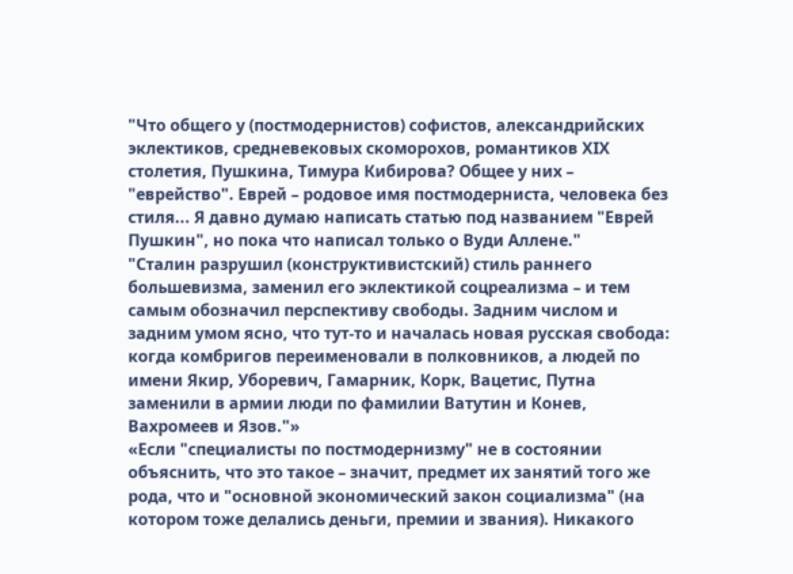"Что общего у (постмодернистов) софистов, александрийских эклектиков, средневековых скоморохов, романтиков ХIХ столетия, Пушкина, Тимура Кибирова? Общее у них – "еврейство". Еврей – родовое имя постмодерниста, человека без стиля... Я давно думаю написать статью под названием "Еврей Пушкин", но пока что написал только о Вуди Аллене."
"Сталин разрушил (конструктивистский) стиль раннего большевизма, заменил его эклектикой соцреализма – и тем самым обозначил перспективу свободы. Задним числом и задним умом ясно, что тут-то и началась новая русская свобода: когда комбригов переименовали в полковников, а людей по имени Якир, Уборевич, Гамарник, Корк, Вацетис, Путна заменили в армии люди по фамилии Ватутин и Конев, Вахромеев и Язов."»
«Если "специалисты по постмодернизму" не в состоянии объяснить, что это такое – значит, предмет их занятий того же рода, что и "основной экономический закон социализма" (на котором тоже делались деньги, премии и звания). Никакого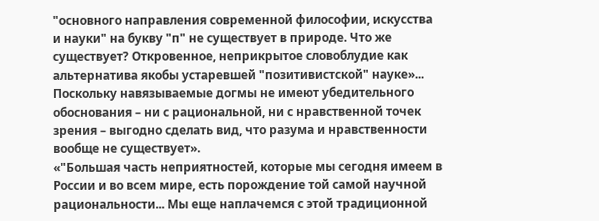"основного направления современной философии, искусства и науки" на букву "п" не существует в природе. Что же существует? Откровенное, неприкрытое словоблудие как альтернатива якобы устаревшей "позитивистской" науке»... Поскольку навязываемые догмы не имеют убедительного обоснования – ни с рациональной, ни с нравственной точек зрения – выгодно сделать вид, что разума и нравственности вообще не существует».
«"Большая часть неприятностей, которые мы сегодня имеем в России и во всем мире, есть порождение той самой научной рациональности... Мы еще наплачемся с этой традиционной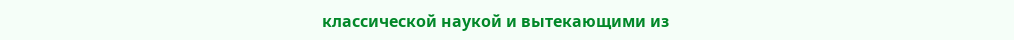классической наукой и вытекающими из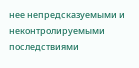нее непредсказуемыми и неконтролируемыми последствиями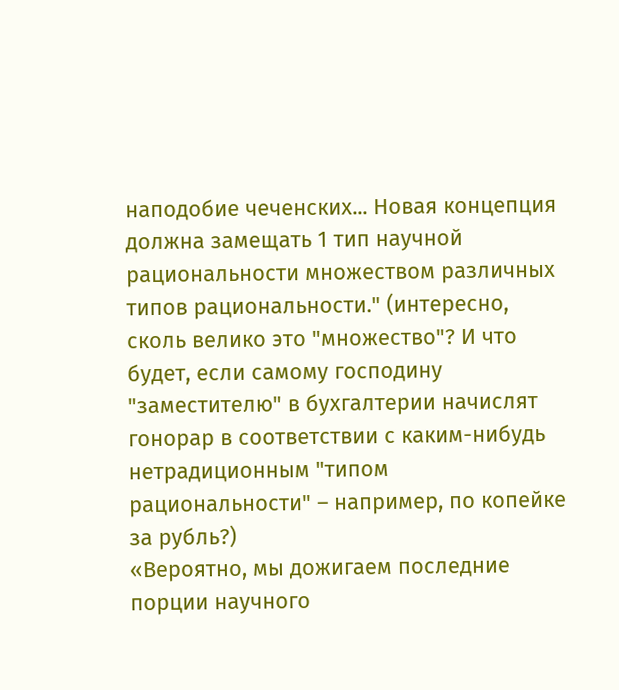наподобие чеченских... Новая концепция должна замещать 1 тип научной рациональности множеством различных типов рациональности." (интересно, сколь велико это "множество"? И что будет, если самому господину "заместителю" в бухгалтерии начислят гонорар в соответствии с каким-нибудь нетрадиционным "типом рациональности" – например, по копейке за рубль?)
«Вероятно, мы дожигаем последние порции научного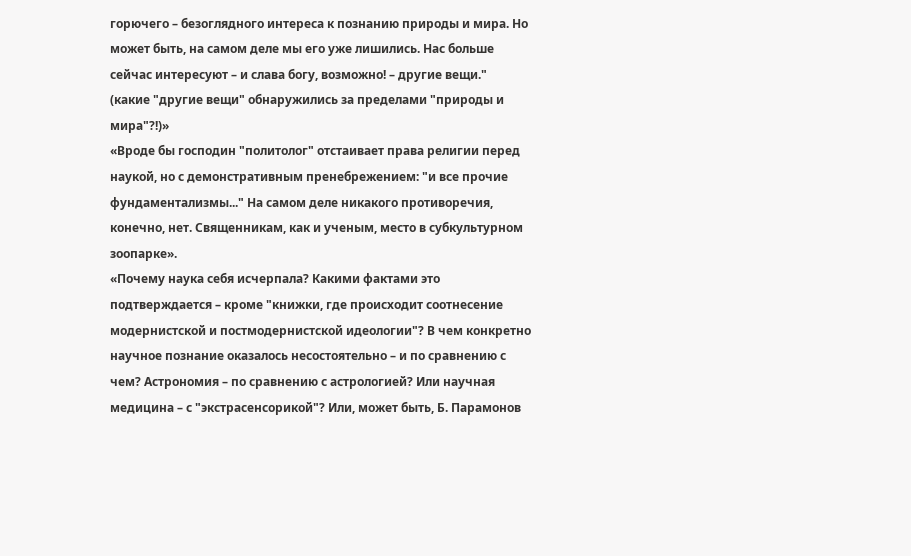горючего – безоглядного интереса к познанию природы и мира. Но может быть, на самом деле мы его уже лишились. Нас больше сейчас интересуют – и слава богу, возможно! – другие вещи."
(какие "другие вещи" обнаружились за пределами "природы и мира"?!)»
«Вроде бы господин "политолог" отстаивает права религии перед наукой, но с демонстративным пренебрежением: "и все прочие фундаментализмы..." На самом деле никакого противоречия, конечно, нет. Священникам, как и ученым, место в субкультурном зоопарке».
«Почему наука себя исчерпала? Какими фактами это подтверждается – кроме "книжки, где происходит соотнесение модернистской и постмодернистской идеологии"? В чем конкретно научное познание оказалось несостоятельно – и по сравнению с чем? Астрономия – по сравнению с астрологией? Или научная медицина – с "экстрасенсорикой"? Или, может быть, Б. Парамонов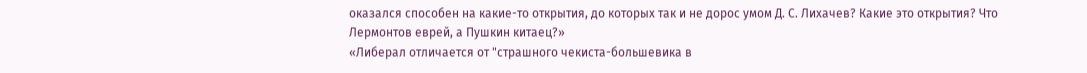оказался способен на какие-то открытия, до которых так и не дорос умом Д. С. Лихачев? Какие это открытия? Что Лермонтов еврей, а Пушкин китаец?»
«Либерал отличается от "страшного чекиста-большевика в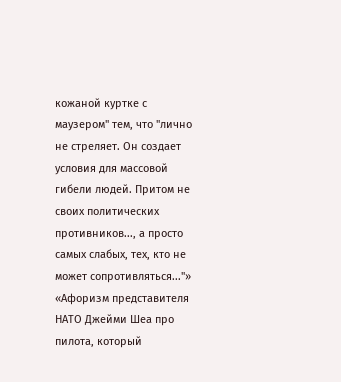кожаной куртке с маузером" тем, что "лично не стреляет. Он создает условия для массовой гибели людей. Притом не своих политических противников..., а просто самых слабых, тех, кто не может сопротивляться..."»
«Афоризм представителя НАТО Джейми Шеа про пилота, который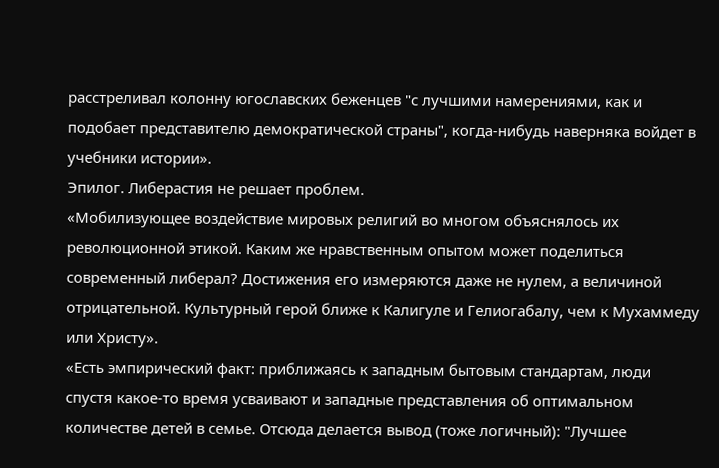расстреливал колонну югославских беженцев "с лучшими намерениями, как и подобает представителю демократической страны", когда-нибудь наверняка войдет в учебники истории».
Эпилог. Либерастия не решает проблем.
«Мобилизующее воздействие мировых религий во многом объяснялось их революционной этикой. Каким же нравственным опытом может поделиться современный либерал? Достижения его измеряются даже не нулем, а величиной отрицательной. Культурный герой ближе к Калигуле и Гелиогабалу, чем к Мухаммеду или Христу».
«Есть эмпирический факт: приближаясь к западным бытовым стандартам, люди спустя какое-то время усваивают и западные представления об оптимальном количестве детей в семье. Отсюда делается вывод (тоже логичный): "Лучшее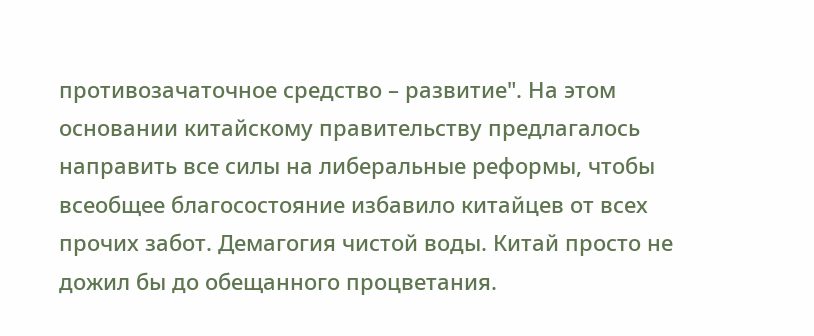противозачаточное средство – развитие". На этом основании китайскому правительству предлагалось направить все силы на либеральные реформы, чтобы всеобщее благосостояние избавило китайцев от всех прочих забот. Демагогия чистой воды. Китай просто не дожил бы до обещанного процветания.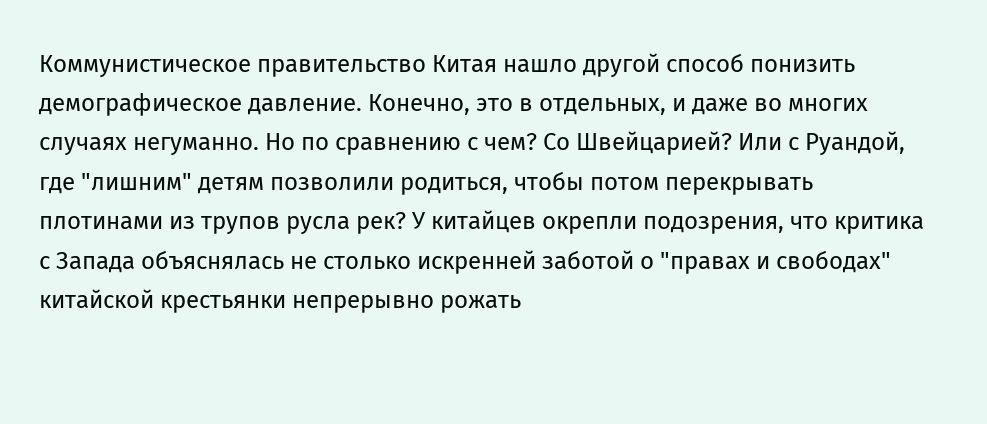Коммунистическое правительство Китая нашло другой способ понизить демографическое давление. Конечно, это в отдельных, и даже во многих случаях негуманно. Но по сравнению с чем? Со Швейцарией? Или с Руандой, где "лишним" детям позволили родиться, чтобы потом перекрывать плотинами из трупов русла рек? У китайцев окрепли подозрения, что критика с Запада объяснялась не столько искренней заботой о "правах и свободах" китайской крестьянки непрерывно рожать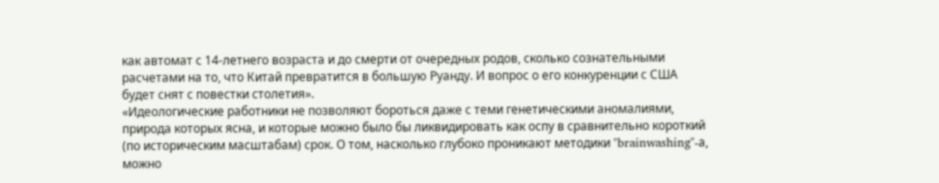как автомат с 14-летнего возраста и до смерти от очередных родов, сколько сознательными расчетами на то, что Китай превратится в большую Руанду. И вопрос о его конкуренции с США будет снят с повестки столетия».
«Идеологические работники не позволяют бороться даже с теми генетическими аномалиями, природа которых ясна, и которые можно было бы ликвидировать как оспу в сравнительно короткий (по историческим масштабам) срок. О том, насколько глубоко проникают методики "brainwashing"-а, можно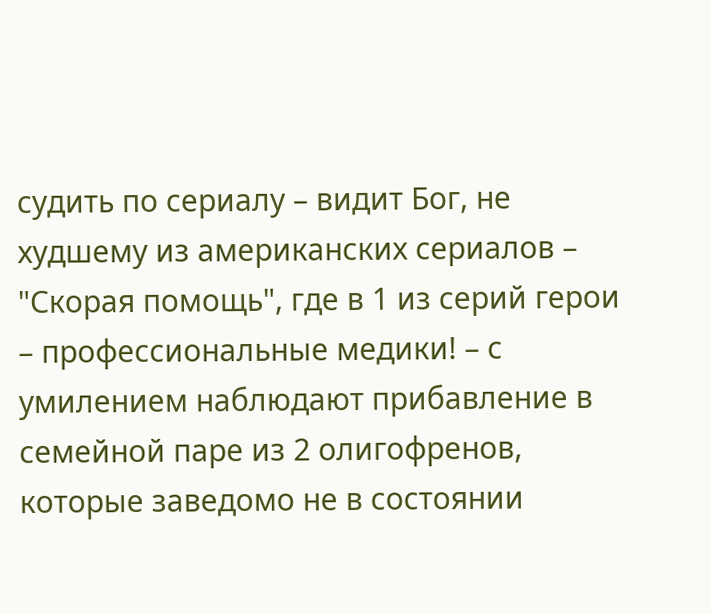судить по сериалу – видит Бог, не худшему из американских сериалов – "Скорая помощь", где в 1 из серий герои – профессиональные медики! – с умилением наблюдают прибавление в семейной паре из 2 олигофренов, которые заведомо не в состоянии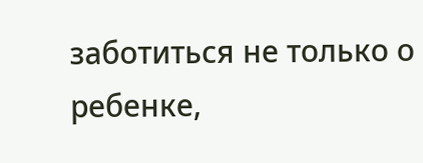заботиться не только о ребенке,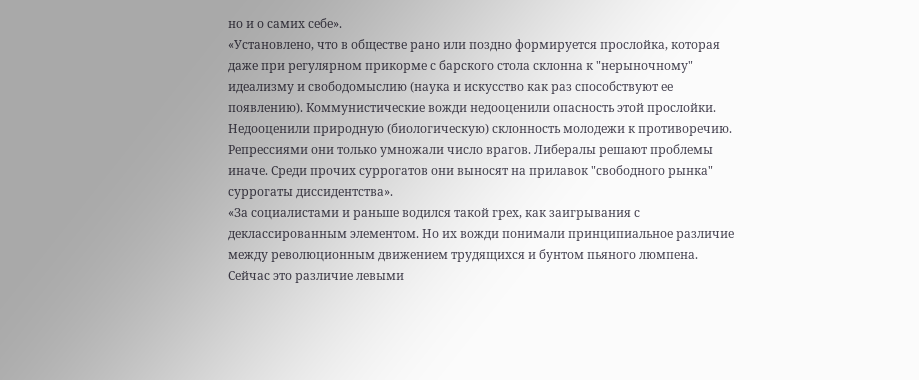но и о самих себе».
«Установлено, что в обществе рано или поздно формируется прослойка, которая даже при регулярном прикорме с барского стола склонна к "нерыночному" идеализму и свободомыслию (наука и искусство как раз способствуют ее появлению). Коммунистические вожди недооценили опасность этой прослойки. Недооценили природную (биологическую) склонность молодежи к противоречию. Репрессиями они только умножали число врагов. Либералы решают проблемы иначе. Среди прочих суррогатов они выносят на прилавок "свободного рынка" суррогаты диссидентства».
«За социалистами и раньше водился такой грех, как заигрывания с деклассированным элементом. Но их вожди понимали принципиальное различие между революционным движением трудящихся и бунтом пьяного люмпена. Сейчас это различие левыми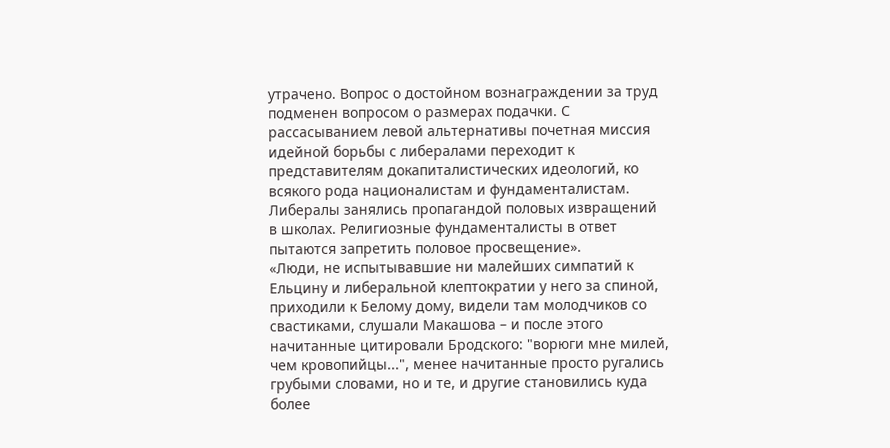утрачено. Вопрос о достойном вознаграждении за труд подменен вопросом о размерах подачки. С рассасыванием левой альтернативы почетная миссия идейной борьбы с либералами переходит к представителям докапиталистических идеологий, ко всякого рода националистам и фундаменталистам. Либералы занялись пропагандой половых извращений в школах. Религиозные фундаменталисты в ответ пытаются запретить половое просвещение».
«Люди, не испытывавшие ни малейших симпатий к Ельцину и либеральной клептократии у него за спиной, приходили к Белому дому, видели там молодчиков со свастиками, слушали Макашова – и после этого начитанные цитировали Бродского: "ворюги мне милей, чем кровопийцы...", менее начитанные просто ругались грубыми словами, но и те, и другие становились куда более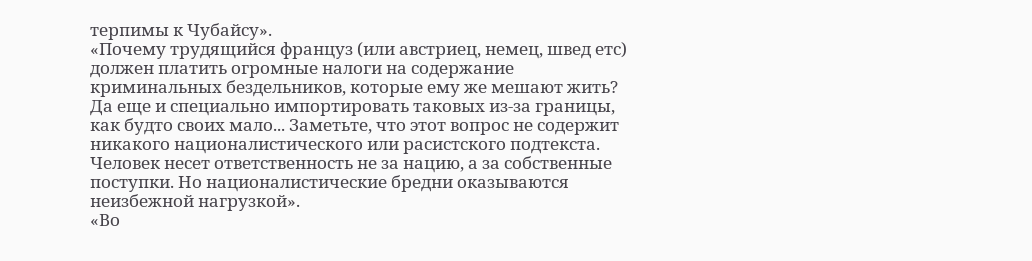терпимы к Чубайсу».
«Почему трудящийся француз (или австриец, немец, швед етс) должен платить огромные налоги на содержание криминальных бездельников, которые ему же мешают жить? Да еще и специально импортировать таковых из-за границы, как будто своих мало... Заметьте, что этот вопрос не содержит никакого националистического или расистского подтекста. Человек несет ответственность не за нацию, а за собственные поступки. Но националистические бредни оказываются неизбежной нагрузкой».
«Во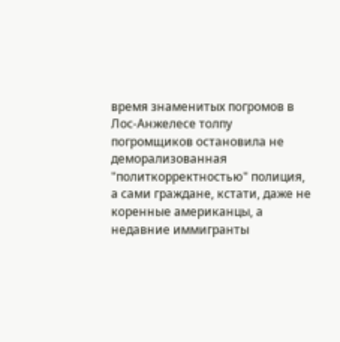время знаменитых погромов в Лос-Анжелесе толпу погромщиков остановила не деморализованная "политкорректностью" полиция, а сами граждане, кстати, даже не коренные американцы, а недавние иммигранты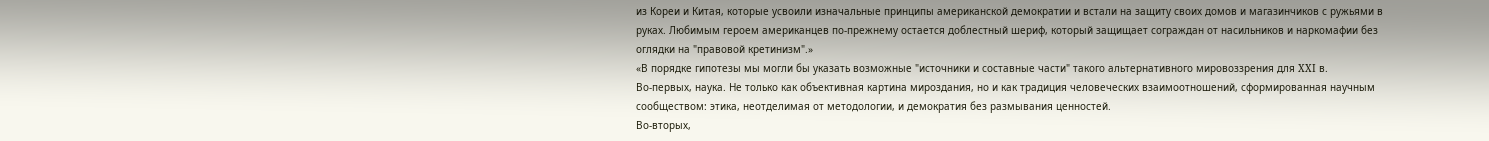из Кореи и Китая, которые усвоили изначальные принципы американской демократии и встали на защиту своих домов и магазинчиков с ружьями в руках. Любимым героем американцев по-прежнему остается доблестный шериф, который защищает сограждан от насильников и наркомафии без оглядки на "правовой кретинизм".»
«В порядке гипотезы мы могли бы указать возможные "источники и составные части" такого альтернативного мировоззрения для XXI в.
Во-первых, наука. Не только как объективная картина мироздания, но и как традиция человеческих взаимоотношений, сформированная научным сообществом: этика, неотделимая от методологии, и демократия без размывания ценностей.
Во-вторых,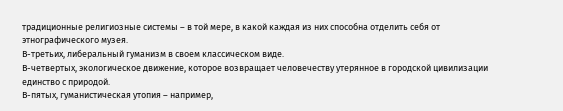традиционные религиозные системы – в той мере, в какой каждая из них способна отделить себя от этнографического музея.
В-третьих, либеральный гуманизм в своем классическом виде.
В-четвертых, экологическое движение, которое возвращает человечеству утерянное в городской цивилизации единство с природой.
В-пятых, гуманистическая утопия – например,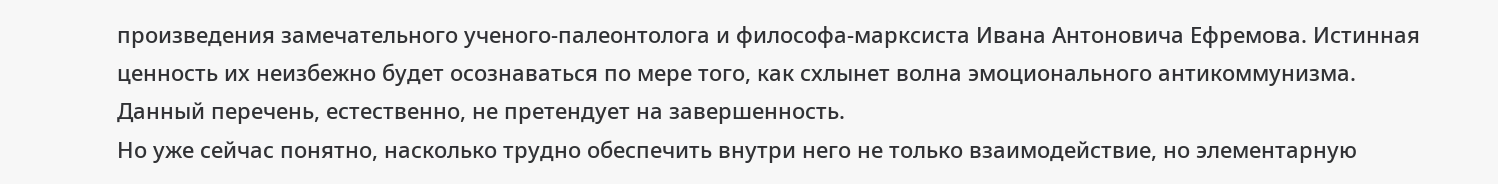произведения замечательного ученого-палеонтолога и философа-марксиста Ивана Антоновича Ефремова. Истинная ценность их неизбежно будет осознаваться по мере того, как схлынет волна эмоционального антикоммунизма.
Данный перечень, естественно, не претендует на завершенность.
Но уже сейчас понятно, насколько трудно обеспечить внутри него не только взаимодействие, но элементарную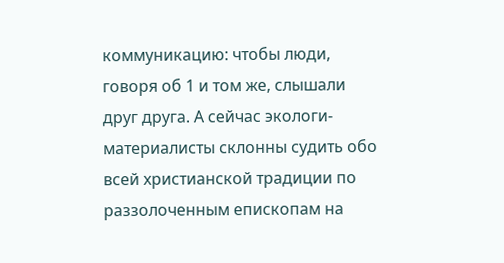коммуникацию: чтобы люди, говоря об 1 и том же, слышали друг друга. А сейчас экологи-материалисты склонны судить обо всей христианской традиции по раззолоченным епископам на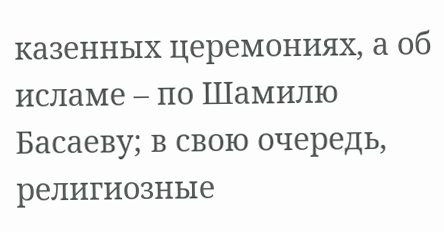казенных церемониях, а об исламе – по Шамилю Басаеву; в свою очередь, религиозные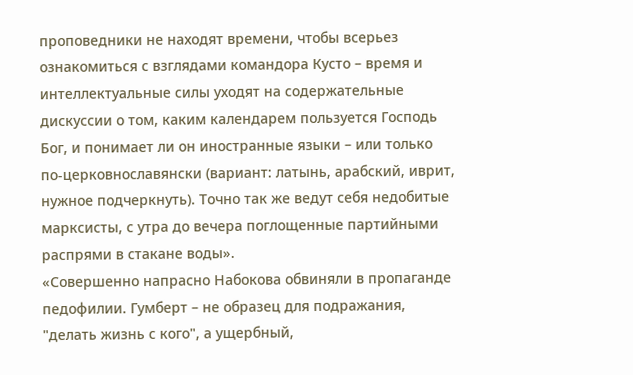проповедники не находят времени, чтобы всерьез ознакомиться с взглядами командора Кусто – время и интеллектуальные силы уходят на содержательные дискуссии о том, каким календарем пользуется Господь Бог, и понимает ли он иностранные языки – или только по-церковнославянски (вариант: латынь, арабский, иврит, нужное подчеркнуть). Точно так же ведут себя недобитые марксисты, с утра до вечера поглощенные партийными распрями в стакане воды».
«Совершенно напрасно Набокова обвиняли в пропаганде педофилии. Гумберт – не образец для подражания, "делать жизнь с кого", а ущербный,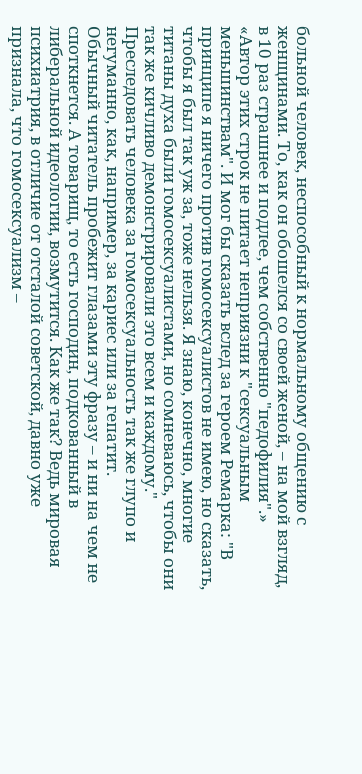больной человек, неспособный к нормальному общению с женщинами. То, как он обошелся со своей женой, – на мой взгляд, в 10 раз страшнее и подлее, чем собственно "педофилия".»
«Автор этих строк не питает неприязни к "сексуальным меньшинствам". И мог бы сказать вслед за героем Ремарка: "В принципе я ничего против гомосексуалистов не имею, но сказать, чтобы я был так уж за, тоже нельзя. Я знаю, конечно, многие титаны духа были гомосексуалистами, но сомневаюсь, чтобы они так же кичливо демонстрировали это всем и каждому." Преследовать человека за гомосексуальность так же глупо и негуманно, как, например, за кариес или за гепатит.
Обычный читатель пробежит глазами эту фразу – и ни на чем не споткнется. А товарищ, то есть господин, подкованный в либеральной идеологии, возмутится. Как же так? Ведь мировая психиатрия, в отличие от отсталой советской, давно уже признала, что гомосексуализм –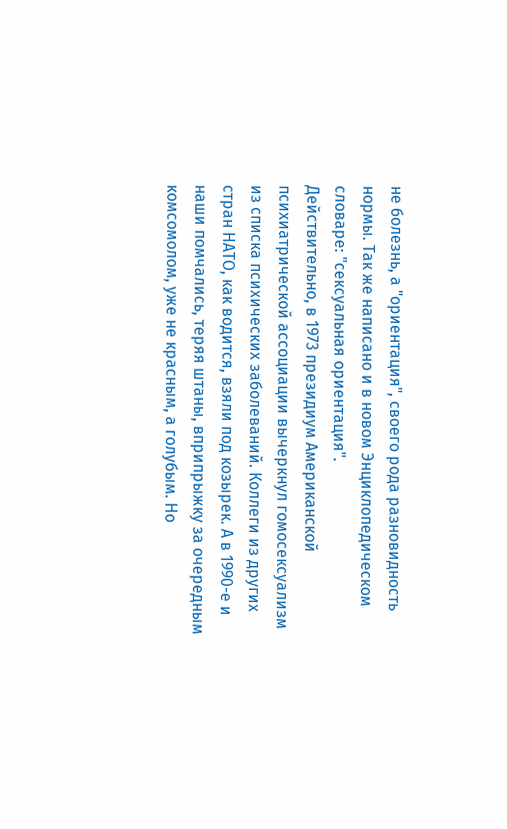не болезнь, а "ориентация", своего рода разновидность нормы. Так же написано и в новом Энциклопедическом словаре: "сексуальная ориентация".
Действительно, в 1973 президиум Американской психиатрической ассоциации вычеркнул гомосексуализм из списка психических заболеваний. Коллеги из других стран НАТО, как водится, взяли под козырек. А в 1990-е и наши помчались, теряя штаны, вприпрыжку за очередным комсомолом, уже не красным, а голубым. Но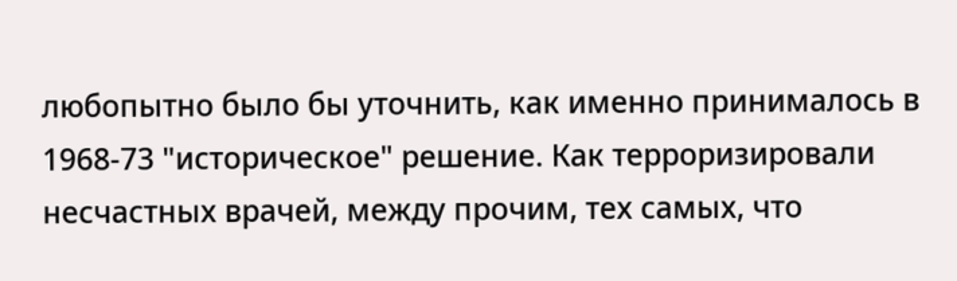любопытно было бы уточнить, как именно принималось в 1968-73 "историческое" решение. Как терроризировали несчастных врачей, между прочим, тех самых, что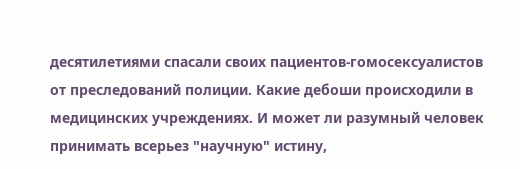десятилетиями спасали своих пациентов-гомосексуалистов от преследований полиции. Какие дебоши происходили в медицинских учреждениях. И может ли разумный человек принимать всерьез "научную" истину,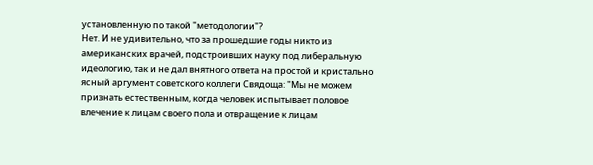установленную по такой "методологии"?
Нет. И не удивительно, что за прошедшие годы никто из американских врачей, подстроивших науку под либеральную идеологию, так и не дал внятного ответа на простой и кристально ясный аргумент советского коллеги Свядоща: "Мы не можем признать естественным, когда человек испытывает половое влечение к лицам своего пола и отвращение к лицам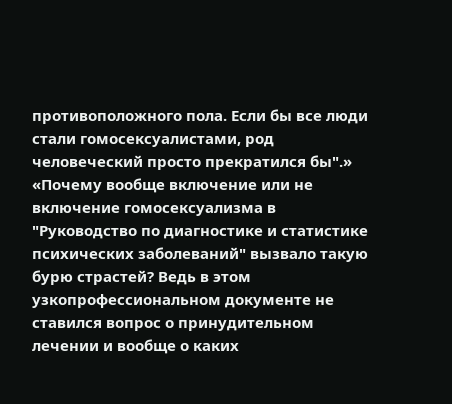противоположного пола. Если бы все люди стали гомосексуалистами, род человеческий просто прекратился бы".»
«Почему вообще включение или не включение гомосексуализма в "Руководство по диагностике и статистике психических заболеваний" вызвало такую бурю страстей? Ведь в этом узкопрофессиональном документе не ставился вопрос о принудительном лечении и вообще о каких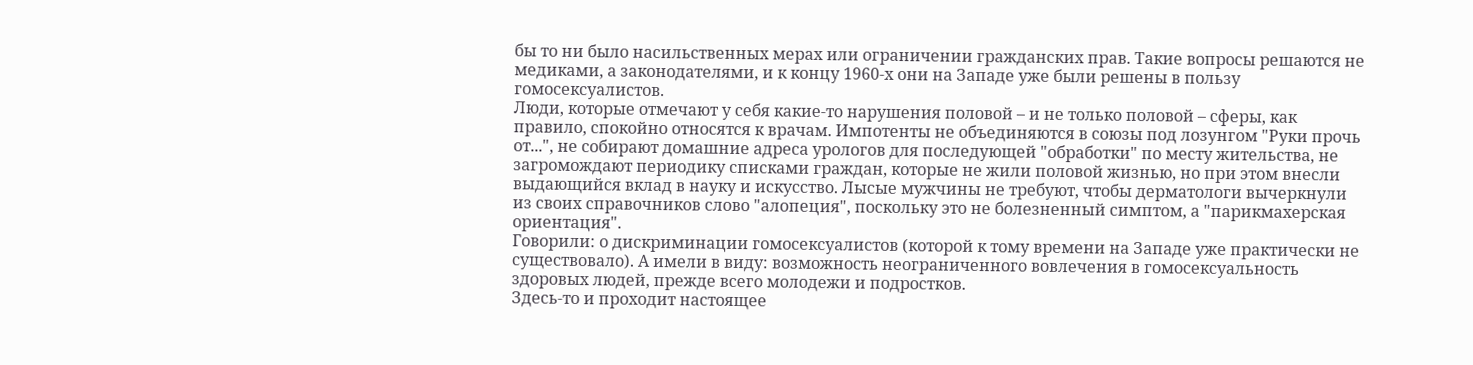бы то ни было насильственных мерах или ограничении гражданских прав. Такие вопросы решаются не медиками, а законодателями, и к концу 1960-х они на Западе уже были решены в пользу гомосексуалистов.
Люди, которые отмечают у себя какие-то нарушения половой – и не только половой – сферы, как правило, спокойно относятся к врачам. Импотенты не объединяются в союзы под лозунгом "Руки прочь от...", не собирают домашние адреса урологов для последующей "обработки" по месту жительства, не загромождают периодику списками граждан, которые не жили половой жизнью, но при этом внесли выдающийся вклад в науку и искусство. Лысые мужчины не требуют, чтобы дерматологи вычеркнули из своих справочников слово "алопеция", поскольку это не болезненный симптом, а "парикмахерская ориентация".
Говорили: о дискриминации гомосексуалистов (которой к тому времени на Западе уже практически не существовало). А имели в виду: возможность неограниченного вовлечения в гомосексуальность здоровых людей, прежде всего молодежи и подростков.
Здесь-то и проходит настоящее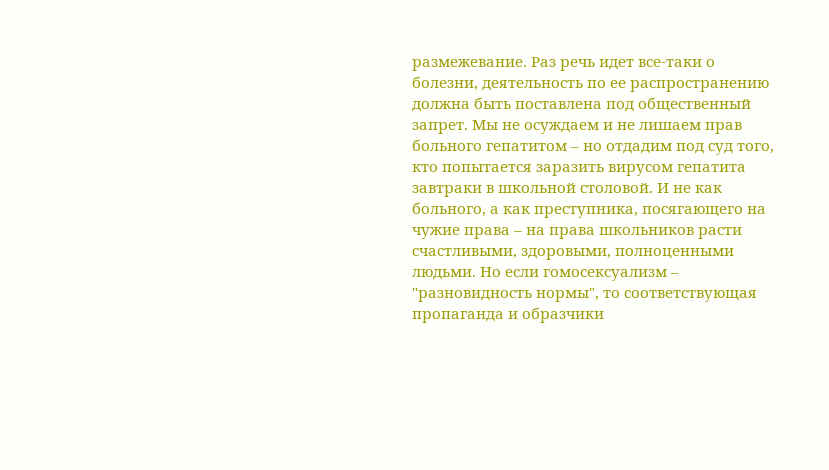размежевание. Раз речь идет все-таки о болезни, деятельность по ее распространению должна быть поставлена под общественный запрет. Мы не осуждаем и не лишаем прав больного гепатитом – но отдадим под суд того, кто попытается заразить вирусом гепатита завтраки в школьной столовой. И не как больного, а как преступника, посягающего на чужие права – на права школьников расти счастливыми, здоровыми, полноценными людьми. Но если гомосексуализм – "разновидность нормы", то соответствующая пропаганда и образчики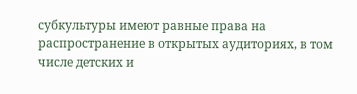субкультуры имеют равные права на распространение в открытых аудиториях, в том числе детских и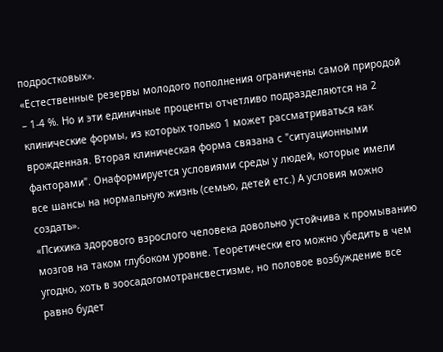подростковых».
«Естественные резервы молодого пополнения ограничены самой природой – 1-4 %. Но и эти единичные проценты отчетливо подразделяются на 2 клинические формы, из которых только 1 может рассматриваться как врожденная. Вторая клиническая форма связана с "ситуационными факторами". Онаформируется условиями среды у людей, которые имели все шансы на нормальную жизнь (семью, детей етс.) А условия можно создать».
«Психика здорового взрослого человека довольно устойчива к промыванию мозгов на таком глубоком уровне. Теоретически его можно убедить в чем угодно, хоть в зоосадогомотрансвестизме, но половое возбуждение все равно будет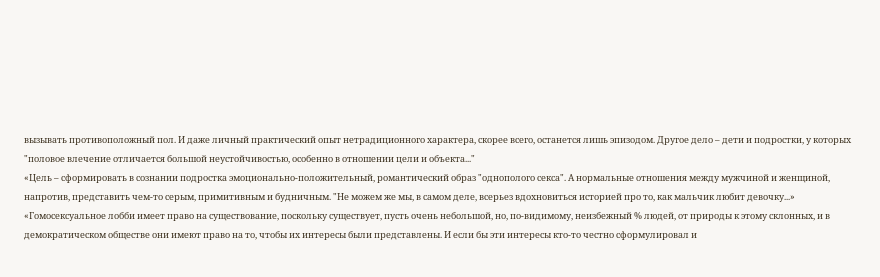вызывать противоположный пол. И даже личный практический опыт нетрадиционного характера, скорее всего, останется лишь эпизодом. Другое дело – дети и подростки, у которых "половое влечение отличается большой неустойчивостью, особенно в отношении цели и объекта..."
«Цель – сформировать в сознании подростка эмоционально-положительный, романтический образ "однополого секса". А нормальные отношения между мужчиной и женщиной, напротив, представить чем-то серым, примитивным и будничным. "Не можем же мы, в самом деле, всерьез вдохновиться историей про то, как мальчик любит девочку...»
«Гомосексуальное лобби имеет право на существование, поскольку существует, пусть очень небольшой, но, по-видимому, неизбежный % людей, от природы к этому склонных, и в демократическом обществе они имеют право на то, чтобы их интересы были представлены. И если бы эти интересы кто-то честно сформулировал и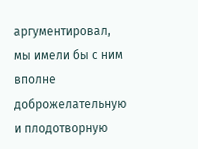аргументировал, мы имели бы с ним вполне доброжелательную и плодотворную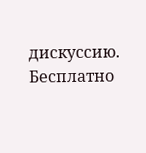дискуссию. Бесплатно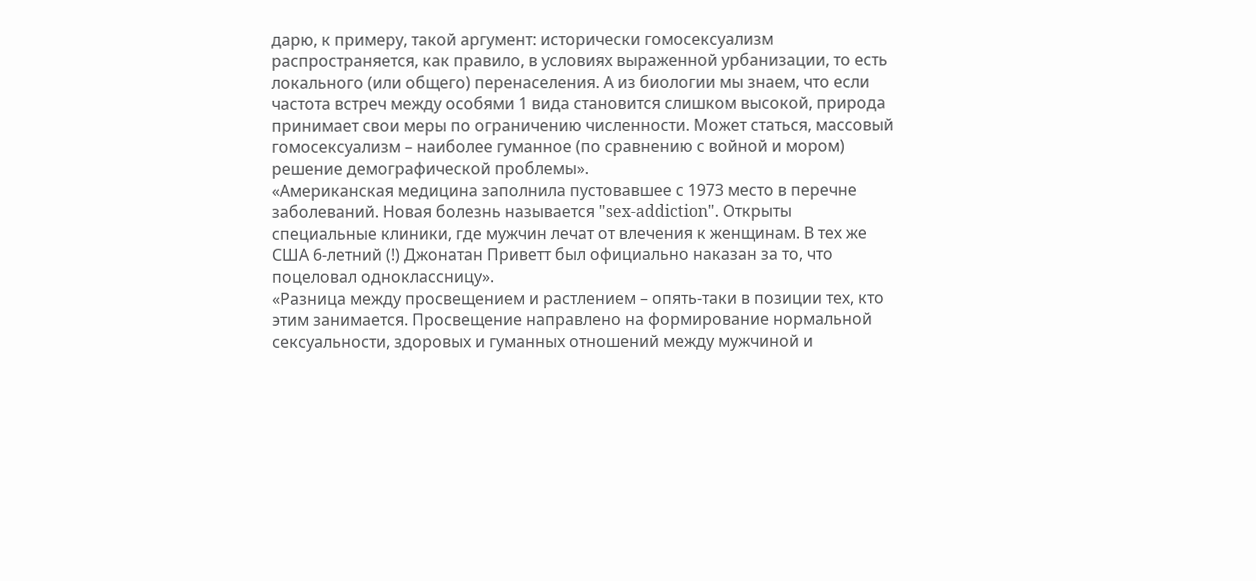дарю, к примеру, такой аргумент: исторически гомосексуализм распространяется, как правило, в условиях выраженной урбанизации, то есть локального (или общего) перенаселения. А из биологии мы знаем, что если частота встреч между особями 1 вида становится слишком высокой, природа принимает свои меры по ограничению численности. Может статься, массовый гомосексуализм – наиболее гуманное (по сравнению с войной и мором) решение демографической проблемы».
«Американская медицина заполнила пустовавшее с 1973 место в перечне заболеваний. Новая болезнь называется "sex-addiction". Открыты специальные клиники, где мужчин лечат от влечения к женщинам. В тех же США 6-летний (!) Джонатан Приветт был официально наказан за то, что поцеловал одноклассницу».
«Разница между просвещением и растлением – опять-таки в позиции тех, кто этим занимается. Просвещение направлено на формирование нормальной сексуальности, здоровых и гуманных отношений между мужчиной и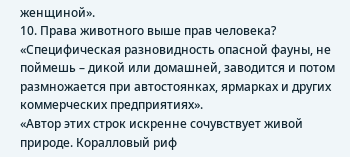женщиной».
10. Права животного выше прав человека?
«Специфическая разновидность опасной фауны, не поймешь – дикой или домашней, заводится и потом размножается при автостоянках, ярмарках и других коммерческих предприятиях».
«Автор этих строк искренне сочувствует живой природе. Коралловый риф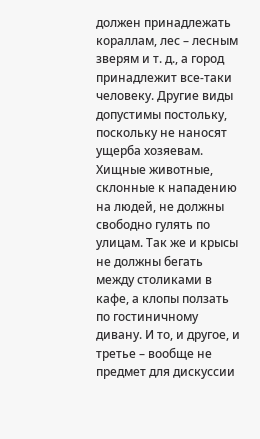должен принадлежать кораллам, лес – лесным зверям и т. д., а город принадлежит все-таки человеку. Другие виды допустимы постольку, поскольку не наносят ущерба хозяевам. Хищные животные, склонные к нападению на людей, не должны свободно гулять по улицам. Так же и крысы не должны бегать между столиками в кафе, а клопы ползать по гостиничному дивану. И то, и другое, и третье – вообще не предмет для дискуссии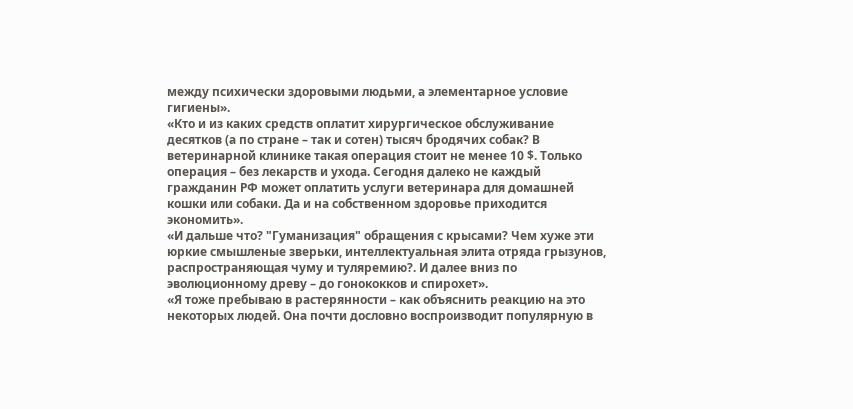между психически здоровыми людьми, а элементарное условие гигиены».
«Кто и из каких средств оплатит хирургическое обслуживание десятков (а по стране – так и сотен) тысяч бродячих собак? В ветеринарной клинике такая операция стоит не менее 10 $. Только операция – без лекарств и ухода. Сегодня далеко не каждый гражданин РФ может оплатить услуги ветеринара для домашней кошки или собаки. Да и на собственном здоровье приходится экономить».
«И дальше что? "Гуманизация" обращения с крысами? Чем хуже эти юркие смышленые зверьки, интеллектуальная элита отряда грызунов, распространяющая чуму и туляремию?. И далее вниз по эволюционному древу – до гонококков и спирохет».
«Я тоже пребываю в растерянности – как объяснить реакцию на это некоторых людей. Она почти дословно воспроизводит популярную в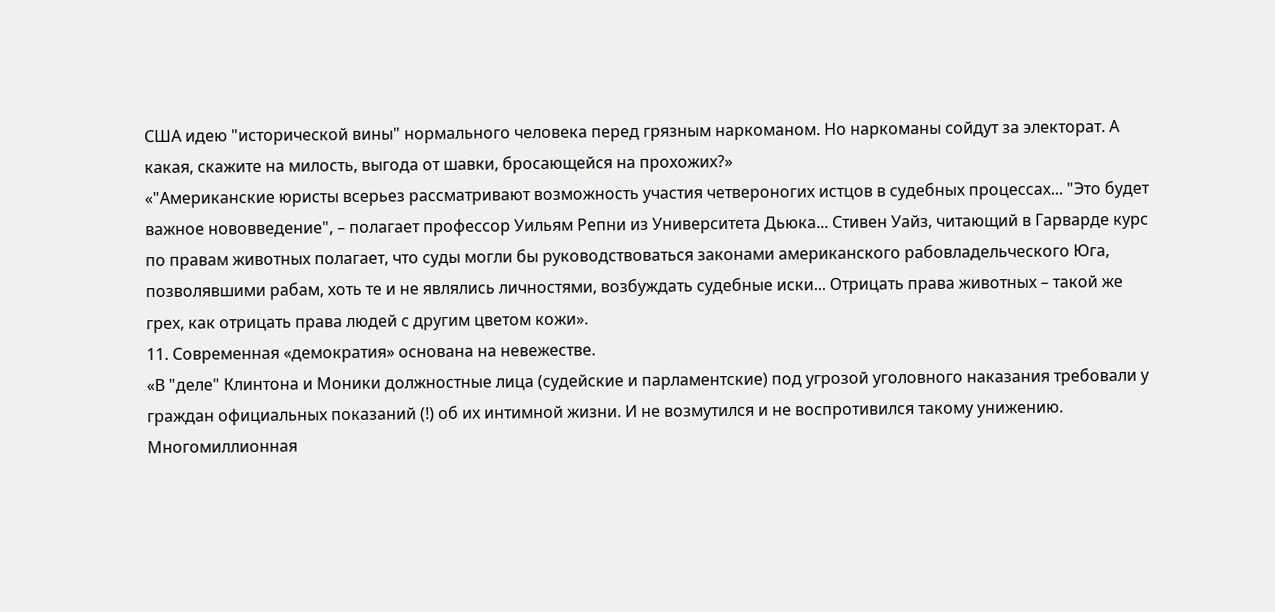США идею "исторической вины" нормального человека перед грязным наркоманом. Но наркоманы сойдут за электорат. А какая, скажите на милость, выгода от шавки, бросающейся на прохожих?»
«"Американские юристы всерьез рассматривают возможность участия четвероногих истцов в судебных процессах... "Это будет важное нововведение", – полагает профессор Уильям Репни из Университета Дьюка... Стивен Уайз, читающий в Гарварде курс по правам животных полагает, что суды могли бы руководствоваться законами американского рабовладельческого Юга, позволявшими рабам, хоть те и не являлись личностями, возбуждать судебные иски... Отрицать права животных – такой же грех, как отрицать права людей с другим цветом кожи».
11. Современная «демократия» основана на невежестве.
«В "деле" Клинтона и Моники должностные лица (судейские и парламентские) под угрозой уголовного наказания требовали у граждан официальных показаний (!) об их интимной жизни. И не возмутился и не воспротивился такому унижению. Многомиллионная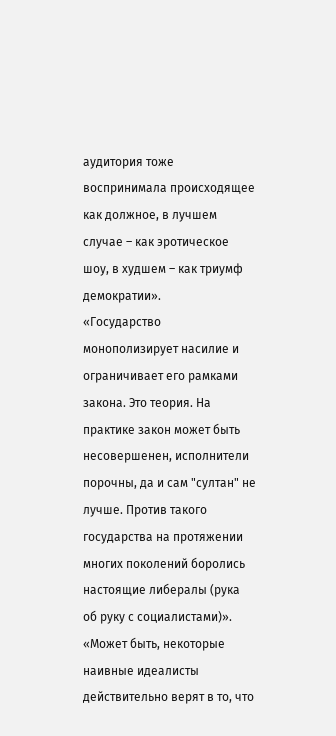аудитория тоже воспринимала происходящее как должное, в лучшем случае – как эротическое шоу, в худшем – как триумф демократии».
«Государство монополизирует насилие и ограничивает его рамками закона. Это теория. На практике закон может быть несовершенен, исполнители порочны, да и сам "султан" не лучше. Против такого государства на протяжении многих поколений боролись настоящие либералы (рука об руку с социалистами)».
«Может быть, некоторые наивные идеалисты действительно верят в то, что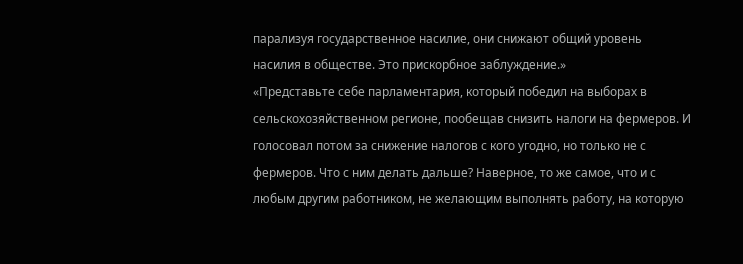парализуя государственное насилие, они снижают общий уровень насилия в обществе. Это прискорбное заблуждение.»
«Представьте себе парламентария, который победил на выборах в сельскохозяйственном регионе, пообещав снизить налоги на фермеров. И голосовал потом за снижение налогов с кого угодно, но только не с фермеров. Что с ним делать дальше? Наверное, то же самое, что и с любым другим работником, не желающим выполнять работу, на которую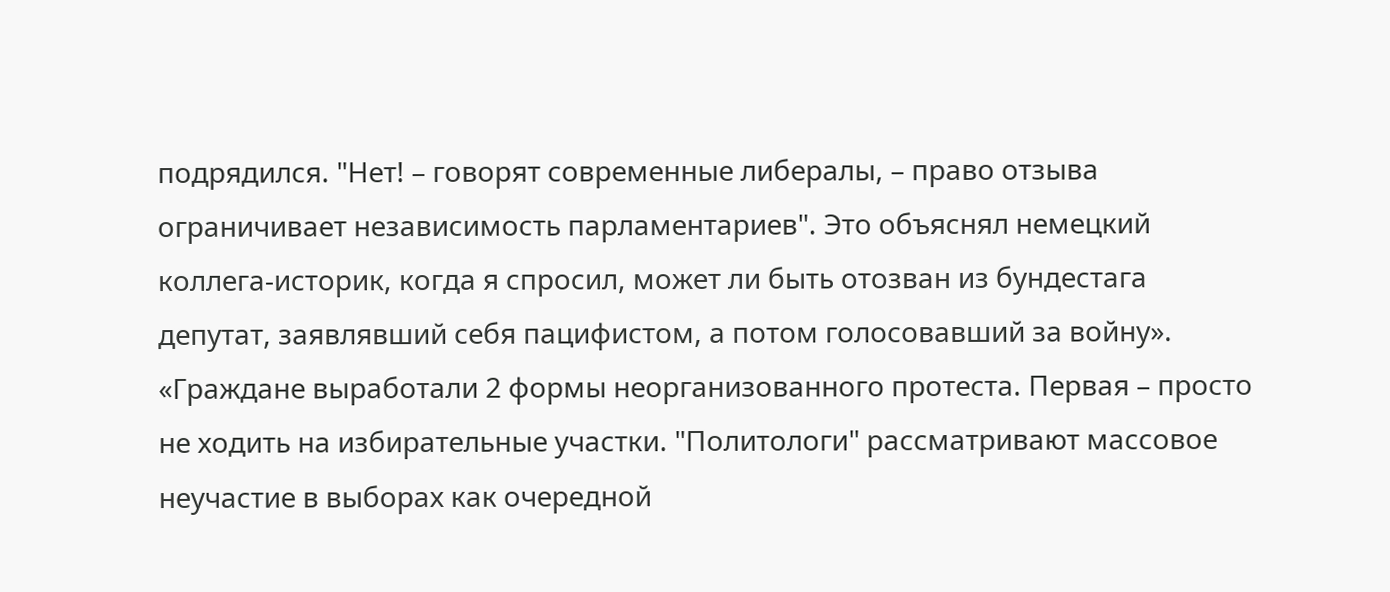подрядился. "Нет! – говорят современные либералы, – право отзыва ограничивает независимость парламентариев". Это объяснял немецкий коллега-историк, когда я спросил, может ли быть отозван из бундестага депутат, заявлявший себя пацифистом, а потом голосовавший за войну».
«Граждане выработали 2 формы неорганизованного протеста. Первая – просто не ходить на избирательные участки. "Политологи" рассматривают массовое неучастие в выборах как очередной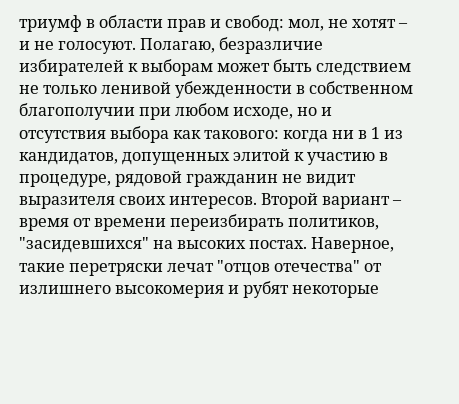триумф в области прав и свобод: мол, не хотят – и не голосуют. Полагаю, безразличие избирателей к выборам может быть следствием не только ленивой убежденности в собственном благополучии при любом исходе, но и отсутствия выбора как такового: когда ни в 1 из кандидатов, допущенных элитой к участию в процедуре, рядовой гражданин не видит выразителя своих интересов. Второй вариант – время от времени переизбирать политиков, "засидевшихся" на высоких постах. Наверное, такие перетряски лечат "отцов отечества" от излишнего высокомерия и рубят некоторые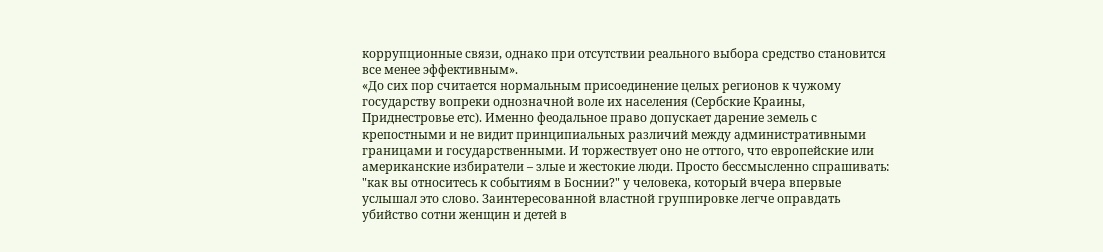коррупционные связи, однако при отсутствии реального выбора средство становится все менее эффективным».
«До сих пор считается нормальным присоединение целых регионов к чужому государству вопреки однозначной воле их населения (Сербские Краины, Приднестровье етс). Именно феодальное право допускает дарение земель с крепостными и не видит принципиальных различий между административными границами и государственными. И торжествует оно не оттого, что европейские или американские избиратели – злые и жестокие люди. Просто бессмысленно спрашивать: "как вы относитесь к событиям в Боснии?" у человека, который вчера впервые услышал это слово. Заинтересованной властной группировке легче оправдать убийство сотни женщин и детей в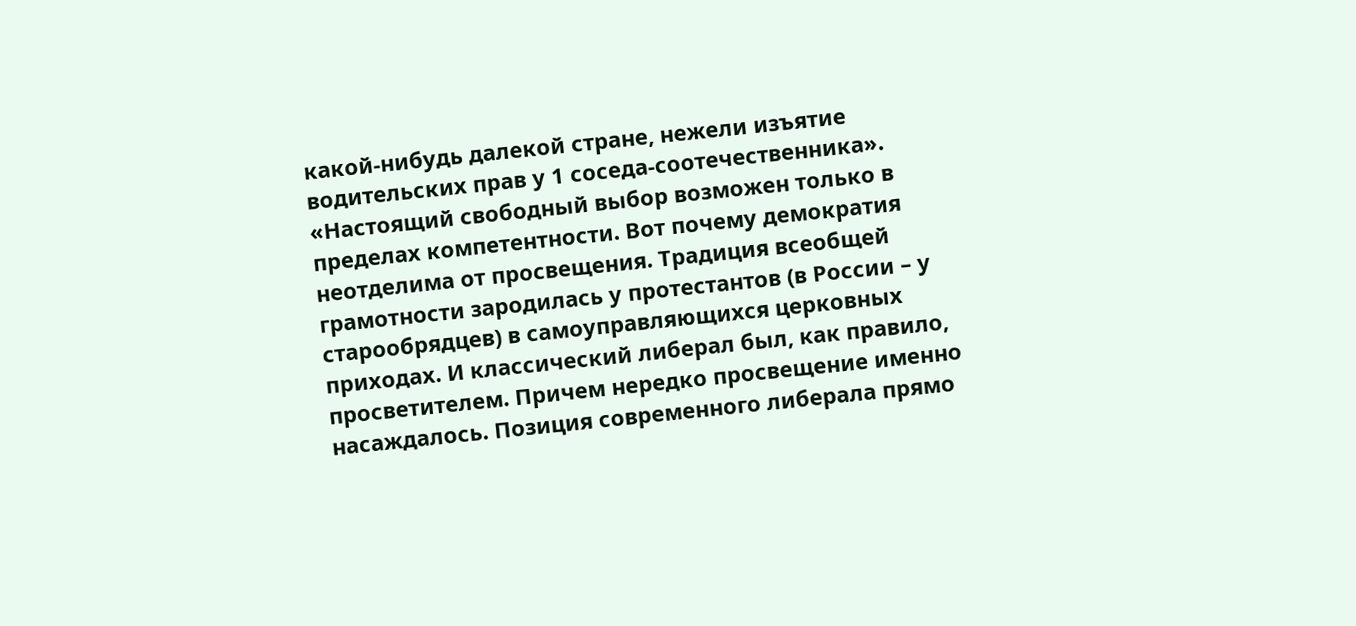какой-нибудь далекой стране, нежели изъятие водительских прав у 1 соседа-соотечественника».
«Настоящий свободный выбор возможен только в пределах компетентности. Вот почему демократия неотделима от просвещения. Традиция всеобщей грамотности зародилась у протестантов (в России – у старообрядцев) в самоуправляющихся церковных приходах. И классический либерал был, как правило, просветителем. Причем нередко просвещение именно насаждалось. Позиция современного либерала прямо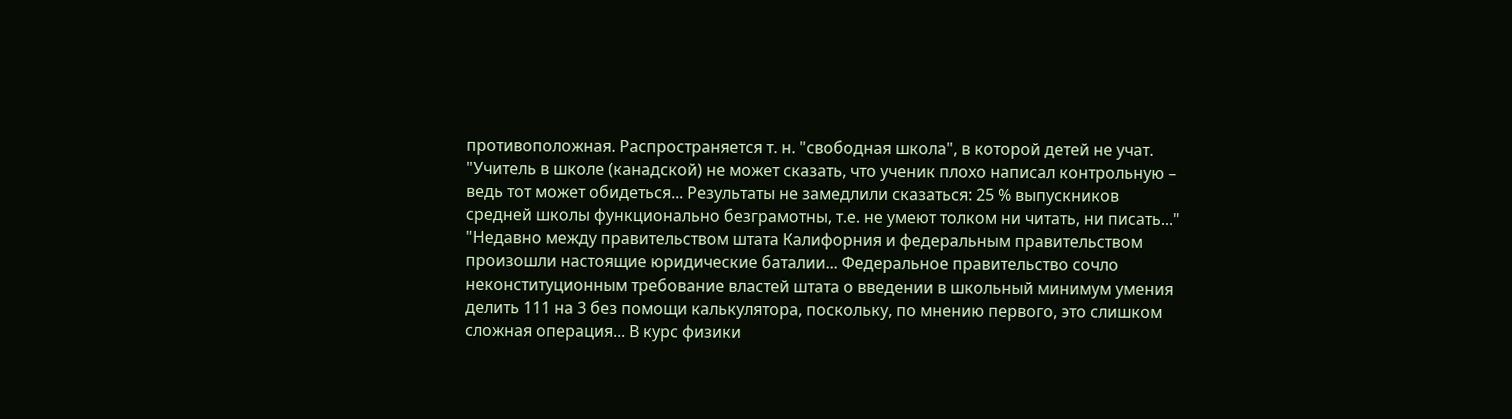противоположная. Распространяется т. н. "свободная школа", в которой детей не учат. "Учитель в школе (канадской) не может сказать, что ученик плохо написал контрольную – ведь тот может обидеться... Результаты не замедлили сказаться: 25 % выпускников средней школы функционально безграмотны, т.е. не умеют толком ни читать, ни писать..."
"Недавно между правительством штата Калифорния и федеральным правительством произошли настоящие юридические баталии... Федеральное правительство сочло неконституционным требование властей штата о введении в школьный минимум умения делить 111 на 3 без помощи калькулятора, поскольку, по мнению первого, это слишком сложная операция... В курс физики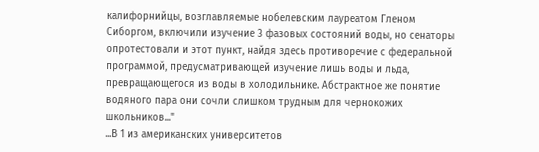калифорнийцы, возглавляемые нобелевским лауреатом Гленом Сиборгом, включили изучение 3 фазовых состояний воды, но сенаторы опротестовали и этот пункт, найдя здесь противоречие с федеральной программой, предусматривающей изучение лишь воды и льда, превращающегося из воды в холодильнике. Абстрактное же понятие водяного пара они сочли слишком трудным для чернокожих школьников..."
...В 1 из американских университетов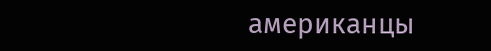американцы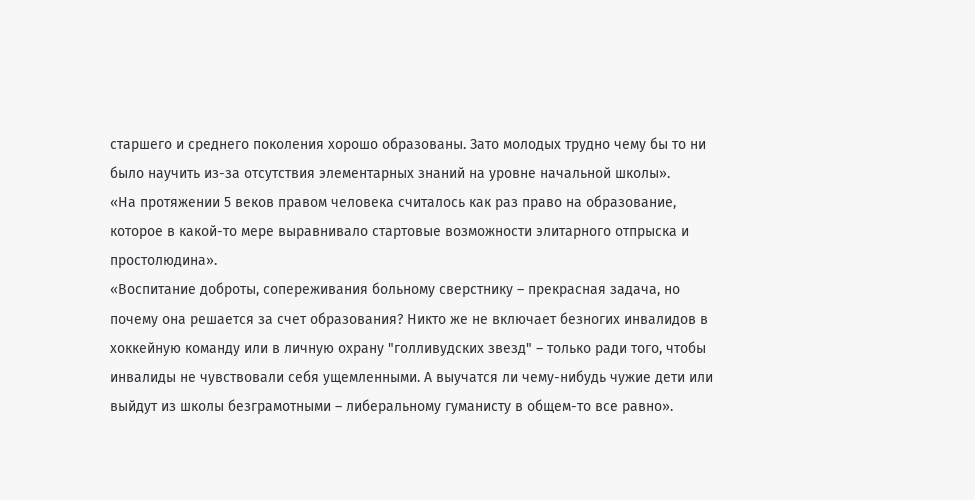старшего и среднего поколения хорошо образованы. Зато молодых трудно чему бы то ни было научить из-за отсутствия элементарных знаний на уровне начальной школы».
«На протяжении 5 веков правом человека считалось как раз право на образование, которое в какой-то мере выравнивало стартовые возможности элитарного отпрыска и простолюдина».
«Воспитание доброты, сопереживания больному сверстнику – прекрасная задача, но почему она решается за счет образования? Никто же не включает безногих инвалидов в хоккейную команду или в личную охрану "голливудских звезд" – только ради того, чтобы инвалиды не чувствовали себя ущемленными. А выучатся ли чему-нибудь чужие дети или выйдут из школы безграмотными – либеральному гуманисту в общем-то все равно».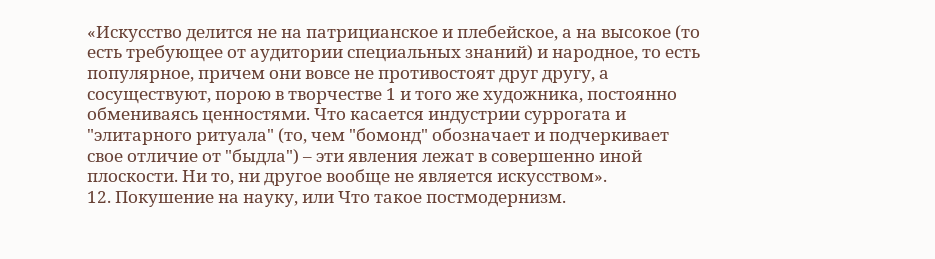«Искусство делится не на патрицианское и плебейское, а на высокое (то есть требующее от аудитории специальных знаний) и народное, то есть популярное, причем они вовсе не противостоят друг другу, а сосуществуют, порою в творчестве 1 и того же художника, постоянно обмениваясь ценностями. Что касается индустрии суррогата и "элитарного ритуала" (то, чем "бомонд" обозначает и подчеркивает свое отличие от "быдла") – эти явления лежат в совершенно иной плоскости. Ни то, ни другое вообще не является искусством».
12. Покушение на науку, или Что такое постмодернизм.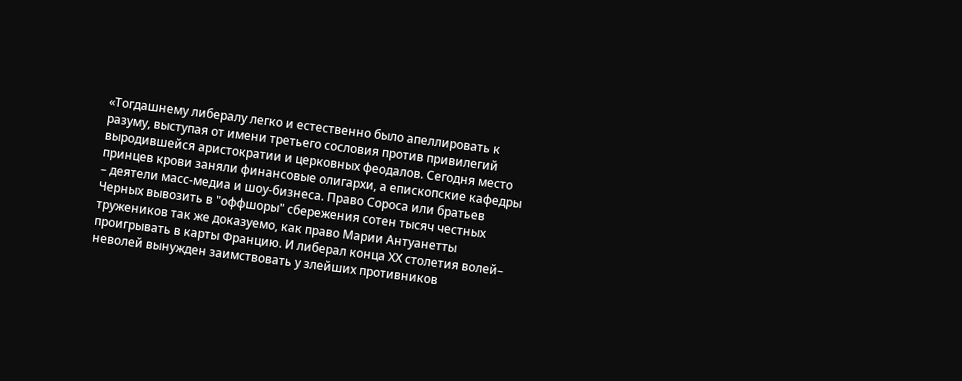«Тогдашнему либералу легко и естественно было апеллировать к разуму, выступая от имени третьего сословия против привилегий выродившейся аристократии и церковных феодалов. Сегодня место принцев крови заняли финансовые олигархи, а епископские кафедры – деятели масс-медиа и шоу-бизнеса. Право Сороса или братьев Черных вывозить в "оффшоры" сбережения сотен тысяч честных тружеников так же доказуемо, как право Марии Антуанетты проигрывать в карты Францию. И либерал конца ХХ столетия волей– неволей вынужден заимствовать у злейших противников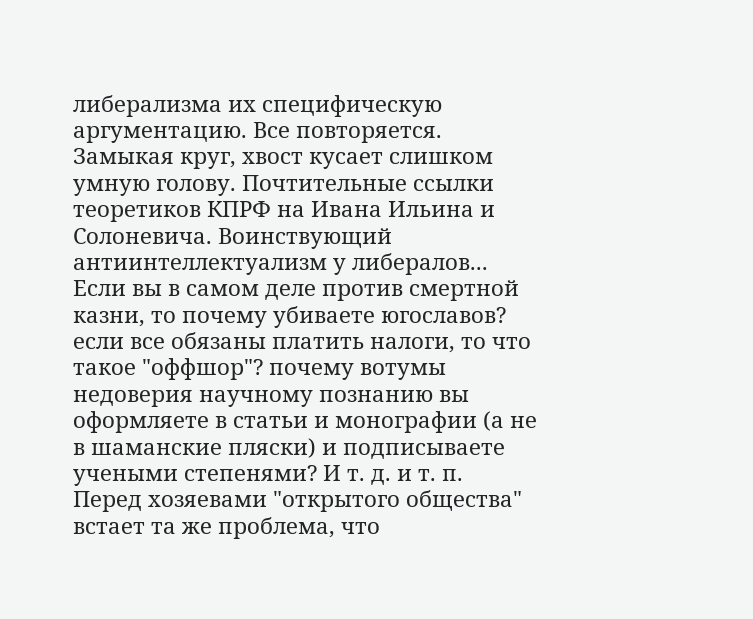либерализма их специфическую аргументацию. Все повторяется. Замыкая круг, хвост кусает слишком умную голову. Почтительные ссылки теоретиков КПРФ на Ивана Ильина и Солоневича. Воинствующий антиинтеллектуализм у либералов...
Если вы в самом деле против смертной казни, то почему убиваете югославов? если все обязаны платить налоги, то что такое "оффшор"? почему вотумы недоверия научному познанию вы оформляете в статьи и монографии (а не в шаманские пляски) и подписываете учеными степенями? И т. д. и т. п.
Перед хозяевами "открытого общества" встает та же проблема, что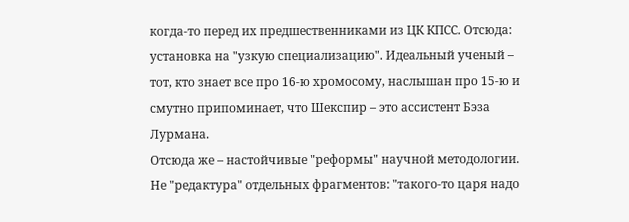когда-то перед их предшественниками из ЦК КПСС. Отсюда: установка на "узкую специализацию". Идеальный ученый – тот, кто знает все про 16-ю хромосому, наслышан про 15-ю и смутно припоминает, что Шекспир – это ассистент Бэза Лурмана.
Отсюда же – настойчивые "реформы" научной методологии. Не "редактура" отдельных фрагментов: "такого-то царя надо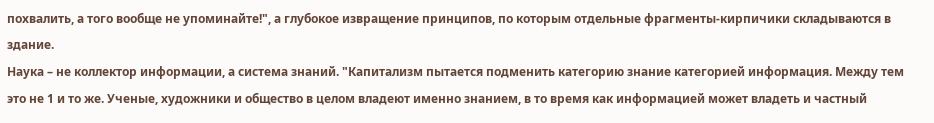похвалить, а того вообще не упоминайте!", а глубокое извращение принципов, по которым отдельные фрагменты-кирпичики складываются в здание.
Наука – не коллектор информации, а система знаний. "Капитализм пытается подменить категорию знание категорией информация. Между тем это не 1 и то же. Ученые, художники и общество в целом владеют именно знанием, в то время как информацией может владеть и частный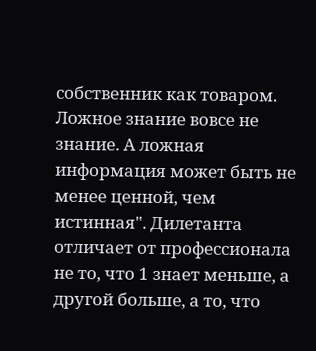собственник как товаром. Ложное знание вовсе не знание. А ложная информация может быть не менее ценной, чем истинная". Дилетанта отличает от профессионала не то, что 1 знает меньше, а другой больше, а то, что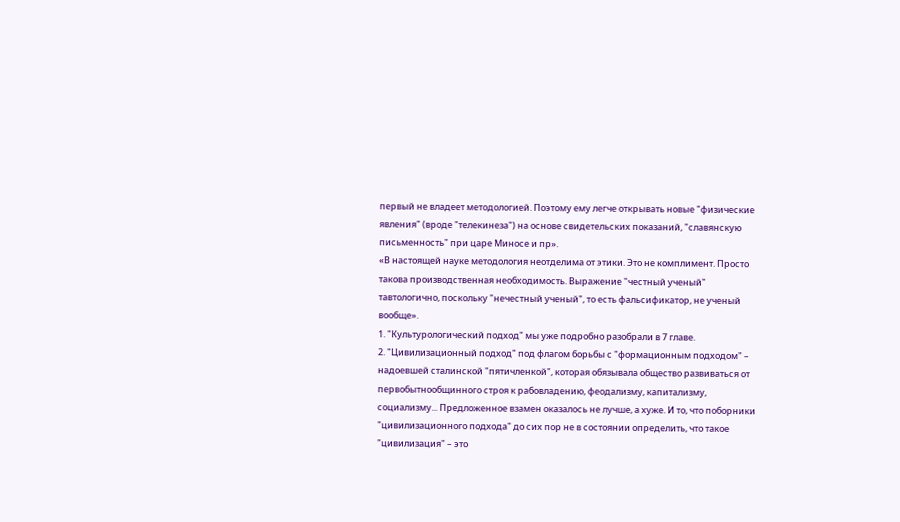первый не владеет методологией. Поэтому ему легче открывать новые "физические явления" (вроде "телекинеза") на основе свидетельских показаний, "славянскую письменность" при царе Миносе и пр».
«В настоящей науке методология неотделима от этики. Это не комплимент. Просто такова производственная необходимость. Выражение "честный ученый" тавтологично, поскольку "нечестный ученый", то есть фальсификатор, не ученый вообще».
1. "Культурологический подход" мы уже подробно разобрали в 7 главе.
2. "Цивилизационный подход" под флагом борьбы с "формационным подходом" – надоевшей сталинской "пятичленкой", которая обязывала общество развиваться от первобытнообщинного строя к рабовладению, феодализму, капитализму, социализму... Предложенное взамен оказалось не лучше, а хуже. И то, что поборники "цивилизационного подхода" до сих пор не в состоянии определить, что такое "цивилизация" – это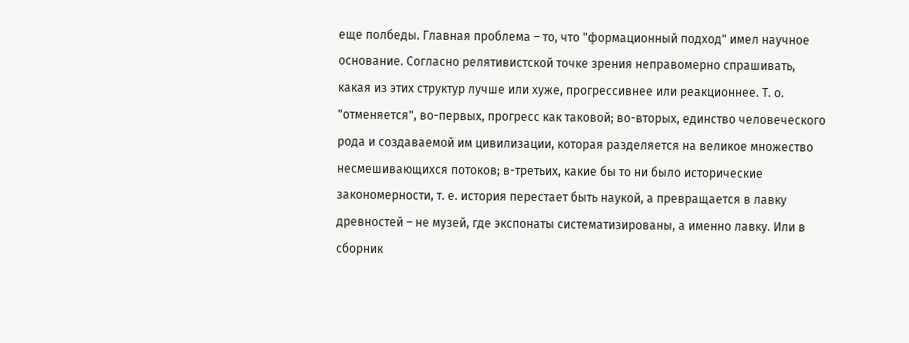еще полбеды. Главная проблема – то, что "формационный подход" имел научное основание. Согласно релятивистской точке зрения неправомерно спрашивать, какая из этих структур лучше или хуже, прогрессивнее или реакционнее. Т. о. "отменяется", во-первых, прогресс как таковой; во-вторых, единство человеческого рода и создаваемой им цивилизации, которая разделяется на великое множество несмешивающихся потоков; в-третьих, какие бы то ни было исторические закономерности, т. е. история перестает быть наукой, а превращается в лавку древностей – не музей, где экспонаты систематизированы, а именно лавку. Или в сборник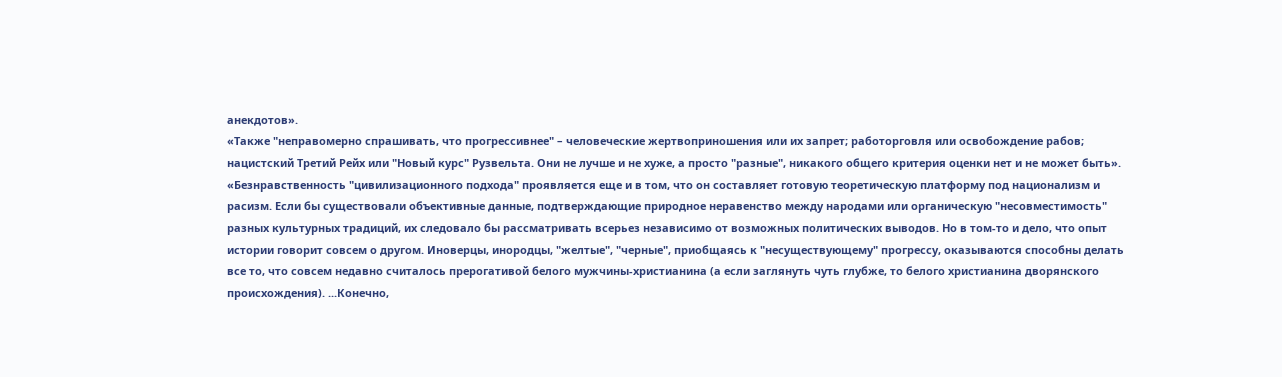анекдотов».
«Также "неправомерно спрашивать, что прогрессивнее" – человеческие жертвоприношения или их запрет; работорговля или освобождение рабов; нацистский Третий Рейх или "Новый курс" Рузвельта. Они не лучше и не хуже, а просто "разные", никакого общего критерия оценки нет и не может быть».
«Безнравственность "цивилизационного подхода" проявляется еще и в том, что он составляет готовую теоретическую платформу под национализм и расизм. Если бы существовали объективные данные, подтверждающие природное неравенство между народами или органическую "несовместимость" разных культурных традиций, их следовало бы рассматривать всерьез независимо от возможных политических выводов. Но в том-то и дело, что опыт истории говорит совсем о другом. Иноверцы, инородцы, "желтые", "черные", приобщаясь к "несуществующему" прогрессу, оказываются способны делать все то, что совсем недавно считалось прерогативой белого мужчины-христианина (а если заглянуть чуть глубже, то белого христианина дворянского происхождения). ...Конечно,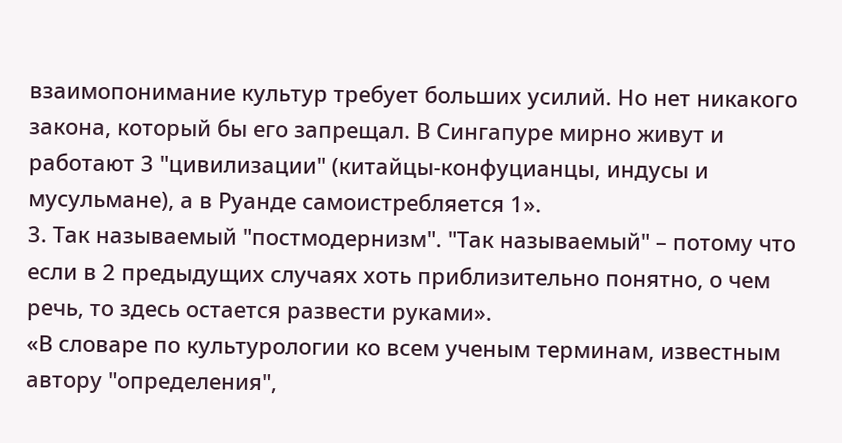взаимопонимание культур требует больших усилий. Но нет никакого закона, который бы его запрещал. В Сингапуре мирно живут и работают 3 "цивилизации" (китайцы-конфуцианцы, индусы и мусульмане), а в Руанде самоистребляется 1».
3. Так называемый "постмодернизм". "Так называемый" – потому что если в 2 предыдущих случаях хоть приблизительно понятно, о чем речь, то здесь остается развести руками».
«В словаре по культурологии ко всем ученым терминам, известным автору "определения",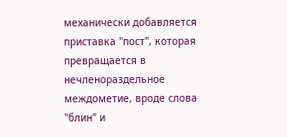механически добавляется приставка "пост", которая превращается в нечленораздельное междометие, вроде слова "блин" и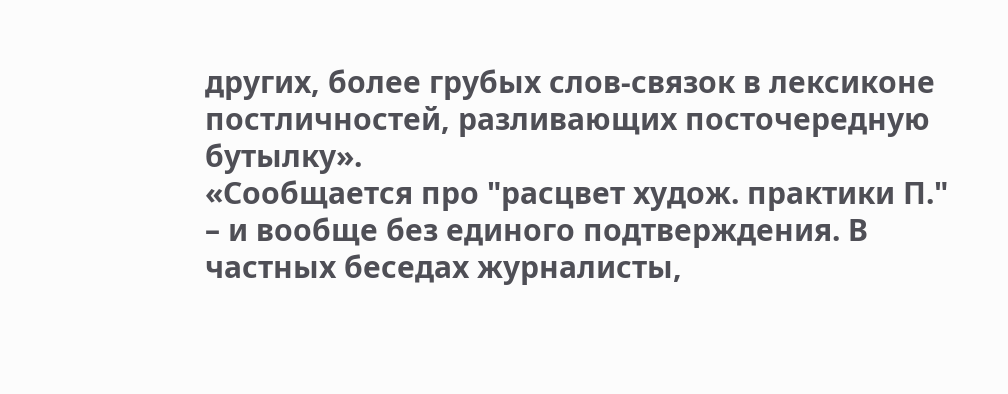других, более грубых слов-связок в лексиконе постличностей, разливающих посточередную бутылку».
«Сообщается про "расцвет худож. практики П." – и вообще без единого подтверждения. В частных беседах журналисты,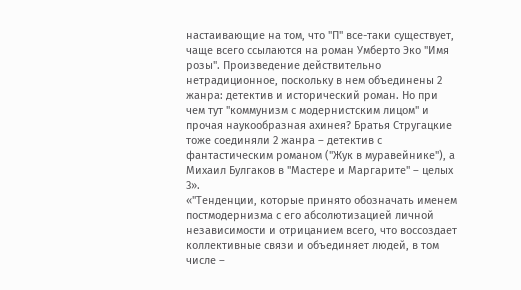настаивающие на том, что "П" все-таки существует, чаще всего ссылаются на роман Умберто Эко "Имя розы". Произведение действительно нетрадиционное, поскольку в нем объединены 2 жанра: детектив и исторический роман. Но при чем тут "коммунизм с модернистским лицом" и прочая наукообразная ахинея? Братья Стругацкие тоже соединяли 2 жанра – детектив с фантастическим романом ("Жук в муравейнике"), а Михаил Булгаков в "Мастере и Маргарите" – целых 3».
«"Тенденции, которые принято обозначать именем постмодернизма с его абсолютизацией личной независимости и отрицанием всего, что воссоздает коллективные связи и объединяет людей, в том числе –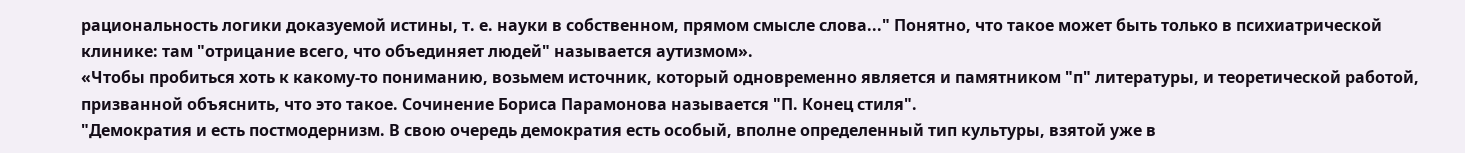рациональность логики доказуемой истины, т. е. науки в собственном, прямом смысле слова..." Понятно, что такое может быть только в психиатрической клинике: там "отрицание всего, что объединяет людей" называется аутизмом».
«Чтобы пробиться хоть к какому-то пониманию, возьмем источник, который одновременно является и памятником "п" литературы, и теоретической работой, призванной объяснить, что это такое. Сочинение Бориса Парамонова называется "П. Конец стиля".
"Демократия и есть постмодернизм. В свою очередь демократия есть особый, вполне определенный тип культуры, взятой уже в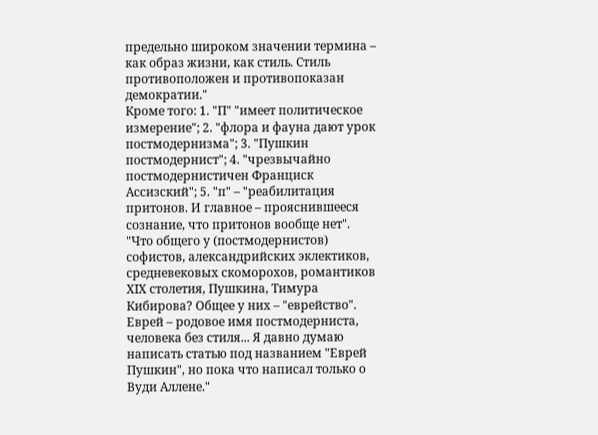предельно широком значении термина – как образ жизни, как стиль. Стиль противоположен и противопоказан демократии."
Кроме того: 1. "П" "имеет политическое измерение"; 2. "флора и фауна дают урок постмодернизма"; 3. "Пушкин постмодернист"; 4. "чрезвычайно постмодернистичен Франциск Ассизский"; 5. "п" – "реабилитация притонов. И главное – прояснившееся сознание, что притонов вообще нет".
"Что общего у (постмодернистов) софистов, александрийских эклектиков, средневековых скоморохов, романтиков ХIХ столетия, Пушкина, Тимура Кибирова? Общее у них – "еврейство". Еврей – родовое имя постмодерниста, человека без стиля... Я давно думаю написать статью под названием "Еврей Пушкин", но пока что написал только о Вуди Аллене."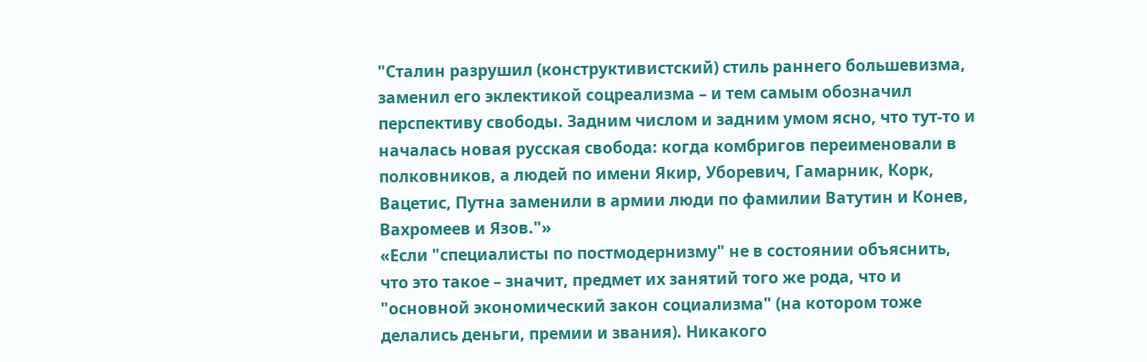"Сталин разрушил (конструктивистский) стиль раннего большевизма, заменил его эклектикой соцреализма – и тем самым обозначил перспективу свободы. Задним числом и задним умом ясно, что тут-то и началась новая русская свобода: когда комбригов переименовали в полковников, а людей по имени Якир, Уборевич, Гамарник, Корк, Вацетис, Путна заменили в армии люди по фамилии Ватутин и Конев, Вахромеев и Язов."»
«Если "специалисты по постмодернизму" не в состоянии объяснить, что это такое – значит, предмет их занятий того же рода, что и "основной экономический закон социализма" (на котором тоже делались деньги, премии и звания). Никакого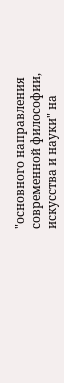"основного направления современной философии, искусства и науки" на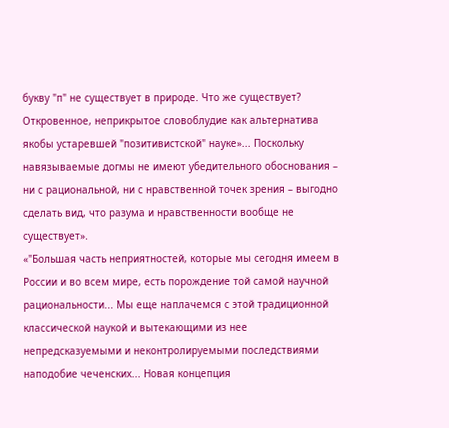букву "п" не существует в природе. Что же существует? Откровенное, неприкрытое словоблудие как альтернатива якобы устаревшей "позитивистской" науке»... Поскольку навязываемые догмы не имеют убедительного обоснования – ни с рациональной, ни с нравственной точек зрения – выгодно сделать вид, что разума и нравственности вообще не существует».
«"Большая часть неприятностей, которые мы сегодня имеем в России и во всем мире, есть порождение той самой научной рациональности... Мы еще наплачемся с этой традиционной классической наукой и вытекающими из нее непредсказуемыми и неконтролируемыми последствиями наподобие чеченских... Новая концепция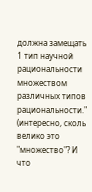должна замещать 1 тип научной рациональности множеством различных типов рациональности." (интересно, сколь велико это "множество"? И что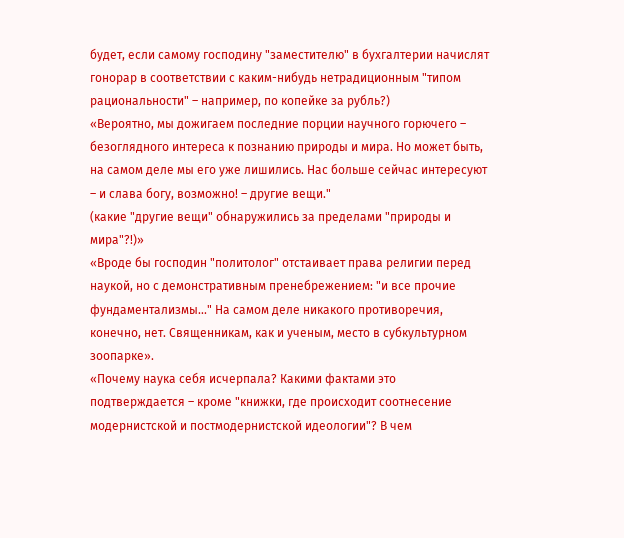будет, если самому господину "заместителю" в бухгалтерии начислят гонорар в соответствии с каким-нибудь нетрадиционным "типом рациональности" – например, по копейке за рубль?)
«Вероятно, мы дожигаем последние порции научного горючего – безоглядного интереса к познанию природы и мира. Но может быть, на самом деле мы его уже лишились. Нас больше сейчас интересуют – и слава богу, возможно! – другие вещи."
(какие "другие вещи" обнаружились за пределами "природы и мира"?!)»
«Вроде бы господин "политолог" отстаивает права религии перед наукой, но с демонстративным пренебрежением: "и все прочие фундаментализмы..." На самом деле никакого противоречия, конечно, нет. Священникам, как и ученым, место в субкультурном зоопарке».
«Почему наука себя исчерпала? Какими фактами это подтверждается – кроме "книжки, где происходит соотнесение модернистской и постмодернистской идеологии"? В чем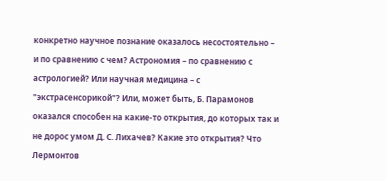конкретно научное познание оказалось несостоятельно – и по сравнению с чем? Астрономия – по сравнению с астрологией? Или научная медицина – с "экстрасенсорикой"? Или, может быть, Б. Парамонов оказался способен на какие-то открытия, до которых так и не дорос умом Д. С. Лихачев? Какие это открытия? Что Лермонтов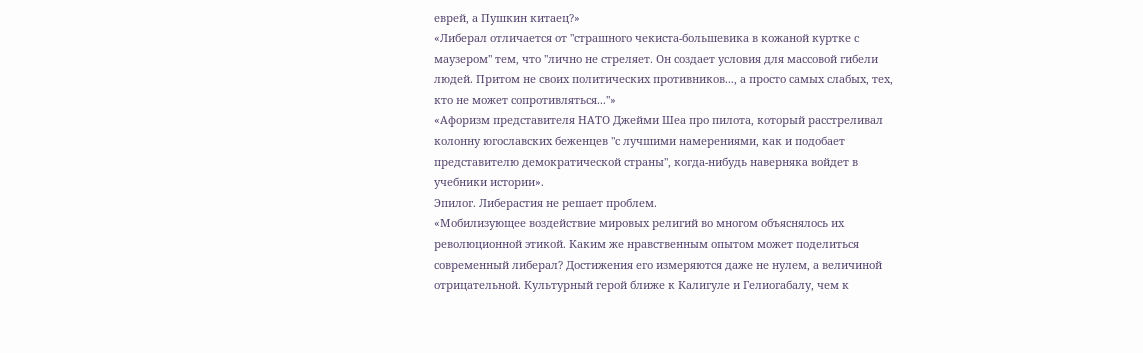еврей, а Пушкин китаец?»
«Либерал отличается от "страшного чекиста-большевика в кожаной куртке с маузером" тем, что "лично не стреляет. Он создает условия для массовой гибели людей. Притом не своих политических противников..., а просто самых слабых, тех, кто не может сопротивляться..."»
«Афоризм представителя НАТО Джейми Шеа про пилота, который расстреливал колонну югославских беженцев "с лучшими намерениями, как и подобает представителю демократической страны", когда-нибудь наверняка войдет в учебники истории».
Эпилог. Либерастия не решает проблем.
«Мобилизующее воздействие мировых религий во многом объяснялось их революционной этикой. Каким же нравственным опытом может поделиться современный либерал? Достижения его измеряются даже не нулем, а величиной отрицательной. Культурный герой ближе к Калигуле и Гелиогабалу, чем к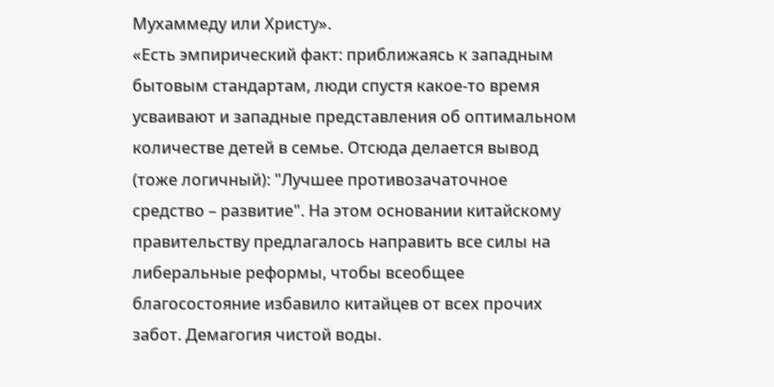Мухаммеду или Христу».
«Есть эмпирический факт: приближаясь к западным бытовым стандартам, люди спустя какое-то время усваивают и западные представления об оптимальном количестве детей в семье. Отсюда делается вывод (тоже логичный): "Лучшее противозачаточное средство – развитие". На этом основании китайскому правительству предлагалось направить все силы на либеральные реформы, чтобы всеобщее благосостояние избавило китайцев от всех прочих забот. Демагогия чистой воды.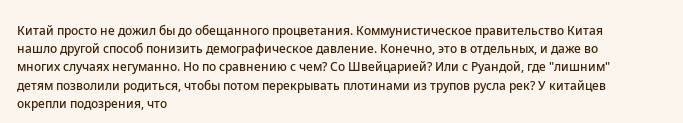Китай просто не дожил бы до обещанного процветания. Коммунистическое правительство Китая нашло другой способ понизить демографическое давление. Конечно, это в отдельных, и даже во многих случаях негуманно. Но по сравнению с чем? Со Швейцарией? Или с Руандой, где "лишним" детям позволили родиться, чтобы потом перекрывать плотинами из трупов русла рек? У китайцев окрепли подозрения, что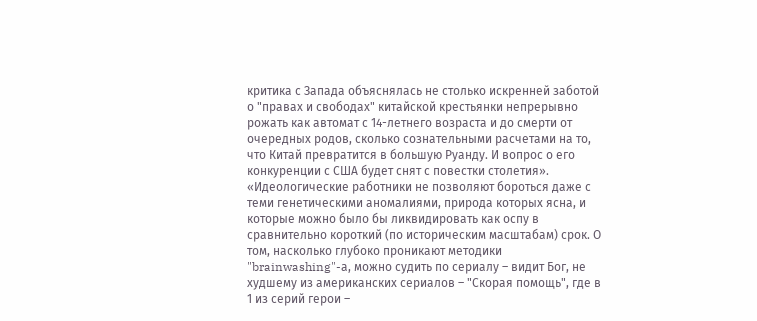критика с Запада объяснялась не столько искренней заботой о "правах и свободах" китайской крестьянки непрерывно рожать как автомат с 14-летнего возраста и до смерти от очередных родов, сколько сознательными расчетами на то, что Китай превратится в большую Руанду. И вопрос о его конкуренции с США будет снят с повестки столетия».
«Идеологические работники не позволяют бороться даже с теми генетическими аномалиями, природа которых ясна, и которые можно было бы ликвидировать как оспу в сравнительно короткий (по историческим масштабам) срок. О том, насколько глубоко проникают методики "brainwashing"-а, можно судить по сериалу – видит Бог, не худшему из американских сериалов – "Скорая помощь", где в 1 из серий герои –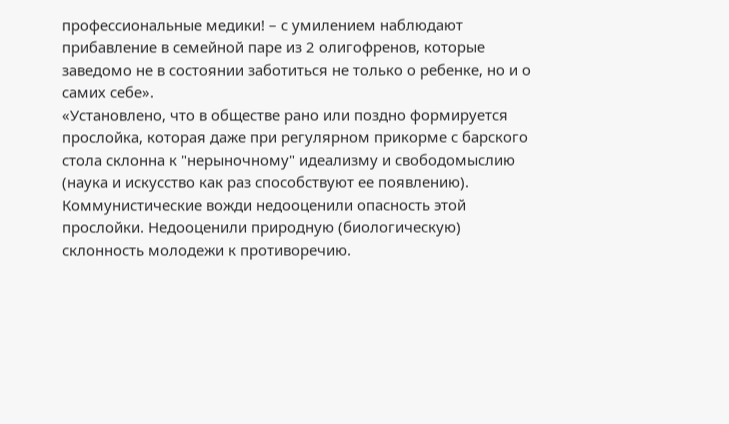профессиональные медики! – с умилением наблюдают прибавление в семейной паре из 2 олигофренов, которые заведомо не в состоянии заботиться не только о ребенке, но и о самих себе».
«Установлено, что в обществе рано или поздно формируется прослойка, которая даже при регулярном прикорме с барского стола склонна к "нерыночному" идеализму и свободомыслию (наука и искусство как раз способствуют ее появлению). Коммунистические вожди недооценили опасность этой прослойки. Недооценили природную (биологическую) склонность молодежи к противоречию.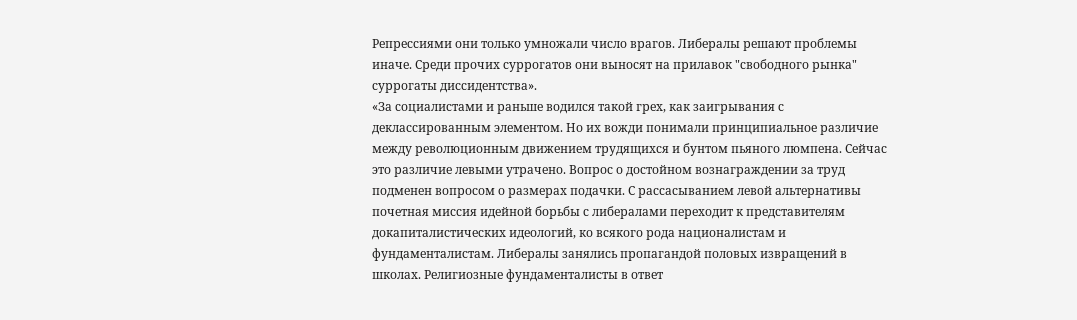Репрессиями они только умножали число врагов. Либералы решают проблемы иначе. Среди прочих суррогатов они выносят на прилавок "свободного рынка" суррогаты диссидентства».
«За социалистами и раньше водился такой грех, как заигрывания с деклассированным элементом. Но их вожди понимали принципиальное различие между революционным движением трудящихся и бунтом пьяного люмпена. Сейчас это различие левыми утрачено. Вопрос о достойном вознаграждении за труд подменен вопросом о размерах подачки. С рассасыванием левой альтернативы почетная миссия идейной борьбы с либералами переходит к представителям докапиталистических идеологий, ко всякого рода националистам и фундаменталистам. Либералы занялись пропагандой половых извращений в школах. Религиозные фундаменталисты в ответ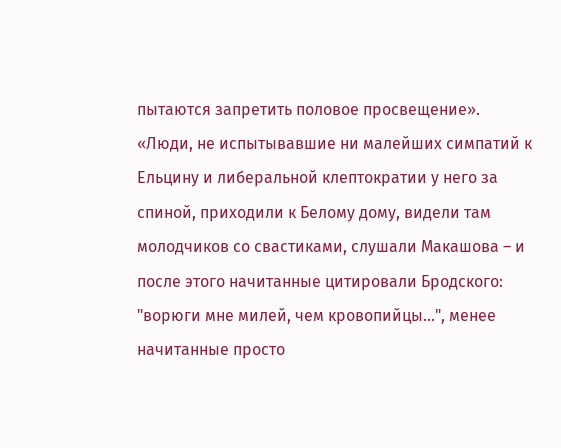пытаются запретить половое просвещение».
«Люди, не испытывавшие ни малейших симпатий к Ельцину и либеральной клептократии у него за спиной, приходили к Белому дому, видели там молодчиков со свастиками, слушали Макашова – и после этого начитанные цитировали Бродского: "ворюги мне милей, чем кровопийцы...", менее начитанные просто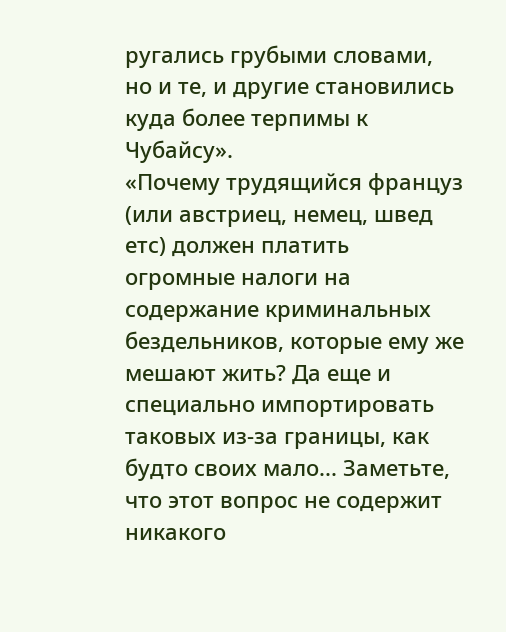ругались грубыми словами, но и те, и другие становились куда более терпимы к Чубайсу».
«Почему трудящийся француз (или австриец, немец, швед етс) должен платить огромные налоги на содержание криминальных бездельников, которые ему же мешают жить? Да еще и специально импортировать таковых из-за границы, как будто своих мало... Заметьте, что этот вопрос не содержит никакого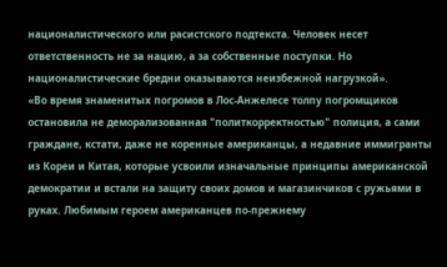националистического или расистского подтекста. Человек несет ответственность не за нацию, а за собственные поступки. Но националистические бредни оказываются неизбежной нагрузкой».
«Во время знаменитых погромов в Лос-Анжелесе толпу погромщиков остановила не деморализованная "политкорректностью" полиция, а сами граждане, кстати, даже не коренные американцы, а недавние иммигранты из Кореи и Китая, которые усвоили изначальные принципы американской демократии и встали на защиту своих домов и магазинчиков с ружьями в руках. Любимым героем американцев по-прежнему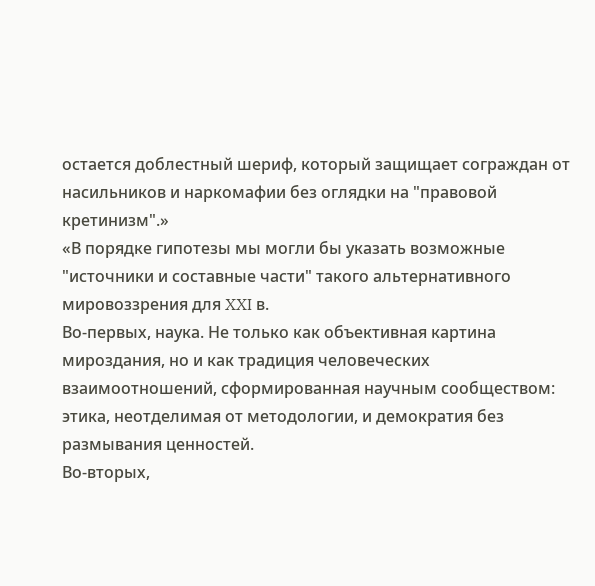остается доблестный шериф, который защищает сограждан от насильников и наркомафии без оглядки на "правовой кретинизм".»
«В порядке гипотезы мы могли бы указать возможные "источники и составные части" такого альтернативного мировоззрения для XXI в.
Во-первых, наука. Не только как объективная картина мироздания, но и как традиция человеческих взаимоотношений, сформированная научным сообществом: этика, неотделимая от методологии, и демократия без размывания ценностей.
Во-вторых,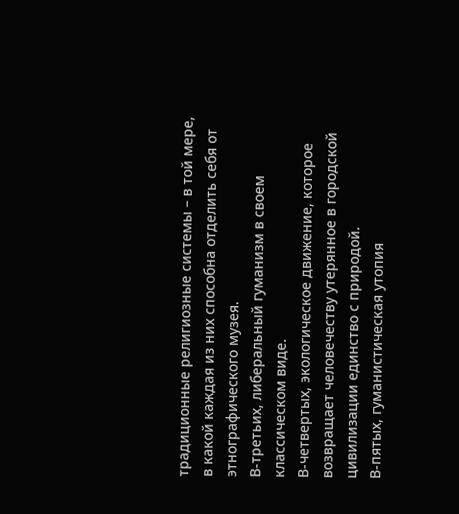традиционные религиозные системы – в той мере, в какой каждая из них способна отделить себя от этнографического музея.
В-третьих, либеральный гуманизм в своем классическом виде.
В-четвертых, экологическое движение, которое возвращает человечеству утерянное в городской цивилизации единство с природой.
В-пятых, гуманистическая утопия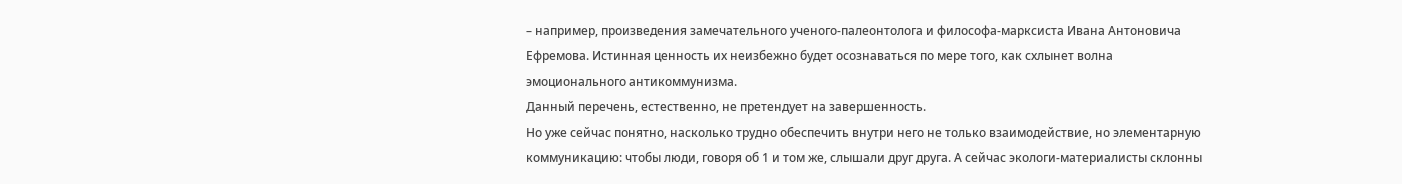– например, произведения замечательного ученого-палеонтолога и философа-марксиста Ивана Антоновича Ефремова. Истинная ценность их неизбежно будет осознаваться по мере того, как схлынет волна эмоционального антикоммунизма.
Данный перечень, естественно, не претендует на завершенность.
Но уже сейчас понятно, насколько трудно обеспечить внутри него не только взаимодействие, но элементарную коммуникацию: чтобы люди, говоря об 1 и том же, слышали друг друга. А сейчас экологи-материалисты склонны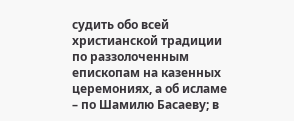судить обо всей христианской традиции по раззолоченным епископам на казенных церемониях, а об исламе – по Шамилю Басаеву; в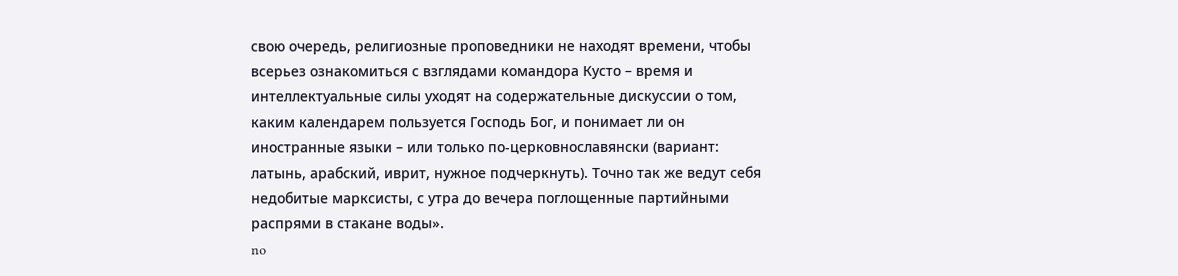свою очередь, религиозные проповедники не находят времени, чтобы всерьез ознакомиться с взглядами командора Кусто – время и интеллектуальные силы уходят на содержательные дискуссии о том, каким календарем пользуется Господь Бог, и понимает ли он иностранные языки – или только по-церковнославянски (вариант: латынь, арабский, иврит, нужное подчеркнуть). Точно так же ведут себя недобитые марксисты, с утра до вечера поглощенные партийными распрями в стакане воды».
no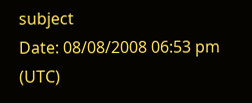subject
Date: 08/08/2008 06:53 pm (UTC)